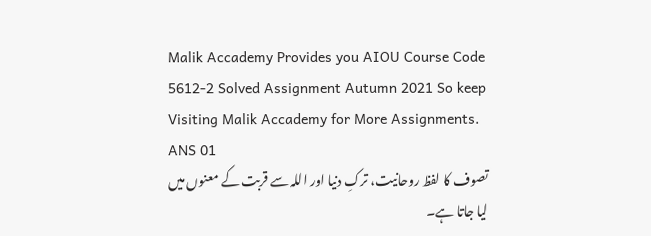Malik Accademy Provides you AIOU Course Code 5612-2 Solved Assignment Autumn 2021 So keep Visiting Malik Accademy for More Assignments.
ANS 01
تصوف کا لفظ روحانیت، ترکِ دنیا اور اللہ سے قربت کے معنوں میں لیا جاتا ہے۔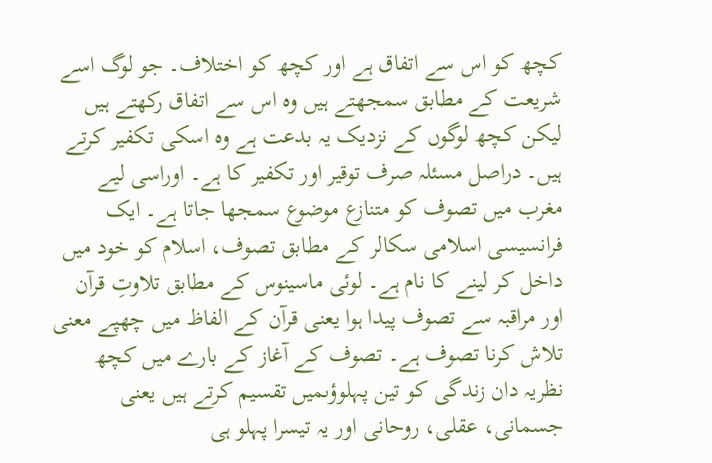کچھ کو اس سے اتفاق ہے اور کچھ کو اختلاف۔ جو لوگ اسے شریعت کے مطابق سمجھتے ہیں وہ اس سے اتفاق رکھتے ہیں لیکن کچھ لوگوں کے نزدیک یہ بدعت ہے وہ اسکی تکفیر کرتے ہیں۔ دراصل مسئلہ صرف توقیر اور تکفیر کا ہے۔ اوراسی لیے مغرب میں تصوف کو متنازع موضوع سمجھا جاتا ہے۔ ایک فرانسیسی اسلامی سکالر کے مطابق تصوف، اسلام کو خود میں داخل کر لینے کا نام ہے۔ لوئی ماسینوس کے مطابق تلاوتِ قرآن اور مراقبہ سے تصوف پیدا ہوا یعنی قرآن کے الفاظ میں چھپے معنی تلاش کرنا تصوف ہے۔ تصوف کے آغاز کے بارے میں کچھ نظریہ دان زندگی کو تین پہلوؤںمیں تقسیم کرتے ہیں یعنی جسمانی، عقلی، روحانی اور یہ تیسرا پہلو ہی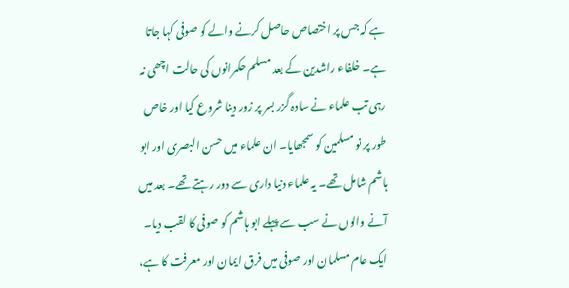ہے کہ جس پر اختصاص حاصل کرنے والے کو صوفی کہا جاتا ہے۔ خلفاء راشدین کے بعد مسلم حکمرانوں کی حالت اچھی نہ رہی تب علماء نے سادہ گزر بسر پر زور دینا شروع کیا اور خاص طور پر نو مسلمین کو سمجھایا۔ ان علماء میں حسن البصری اور ابو ہاشم شامل تھے۔ یہ علماء دنیا داری سے دور رہتے تھے۔ بعد میں آنے والوں نے سب سے پہلے ابو ہاشم کو صوفی کا لقب دیا۔
ایک عام مسلمان اور صوفی میں فرق ایمان اور معرفت کا ہے،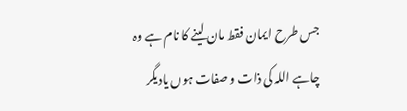جس طرح ایمان فقط مان لینے کا نام ہے وہ چاہے اللہ کی ذات و صفات ہوں یادیگر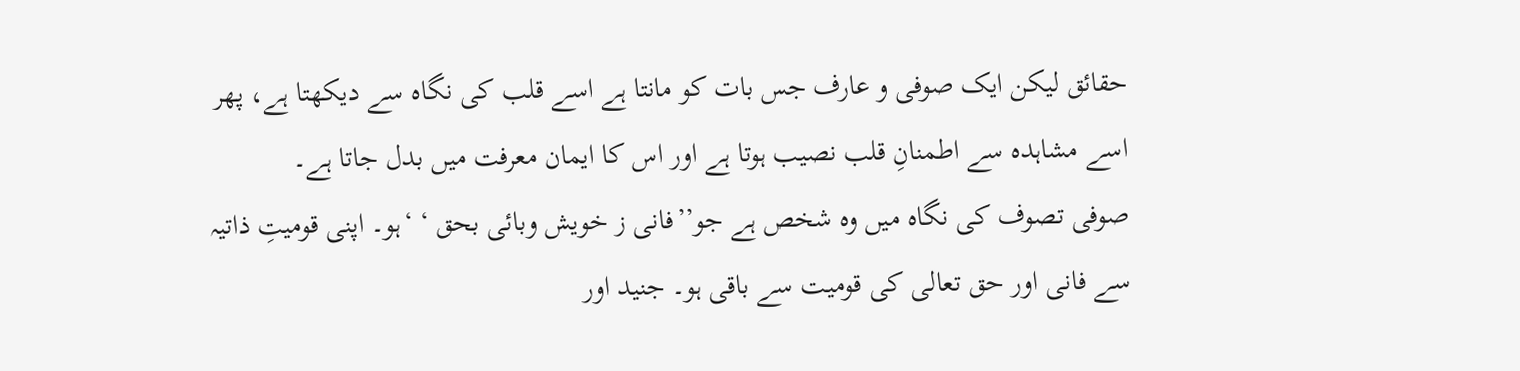حقائق لیکن ایک صوفی و عارف جس بات کو مانتا ہے اسے قلب کی نگاہ سے دیکھتا ہے، پھر اسے مشاہدہ سے اطمنانِ قلب نصیب ہوتا ہے اور اس کا ایمان معرفت میں بدل جاتا ہے۔
صوفی تصوف کی نگاہ میں وہ شخص ہے جو’’فانی ز خویش وبائی بحق ‘ ‘ہو۔ اپنی قومیتِ ذاتیہ سے فانی اور حق تعالی کی قومیت سے باقی ہو۔ جنید اور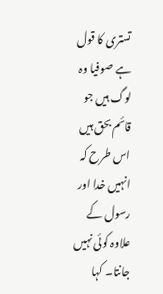تستری کا قول ہے صوفیا وہ لوگ ہیں جو قائم بحق ہیں اس طرح کہ انہیں خدا اور رسول کے علاوہ کوئی نہیں جانتا۔ کہا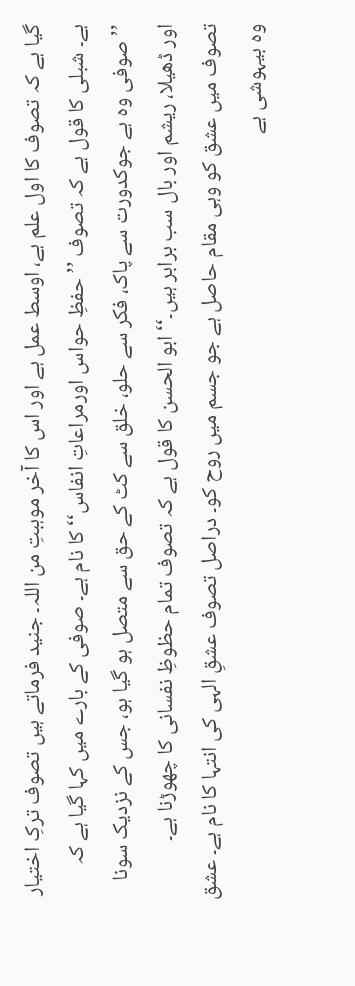گیا ہے کہ تصوف کا اول علم ہے، اوسط عمل ہے اور اس کا آخر موہبتِ من اللہ۔ جنید فرماتے ہیں تصوف ترکِ اختیار ہے۔ شبلی کا قول ہے کہ تصوف ’’حفظِ حواس اورمراعاتِ انفاس‘‘ کا نام ہے۔ صوفی کے بارے میں کہا گیا ہے کہ ’’صوفی وہ ہے جوکدورت سے پاک، فکر سے حلو، خلق سے کٹ کے حق سے متصل ہو گیا ہو، جس کے نزدیک سونا اور ڈھیلا، ریشم اور بال سب برابر ہیں۔‘‘ ابو الحسن کا قول ہے کہ تصوف تمام حظوظِ نفسانی کا چھوڑنا ہے۔
تصوف میں عشق کو وہی مقام حاصل ہے جو جسم میں روح کو۔ دراصل تصوف عشقِ الہی کی انتہا کا نام ہے۔ عشق وہ بیہوشی ہے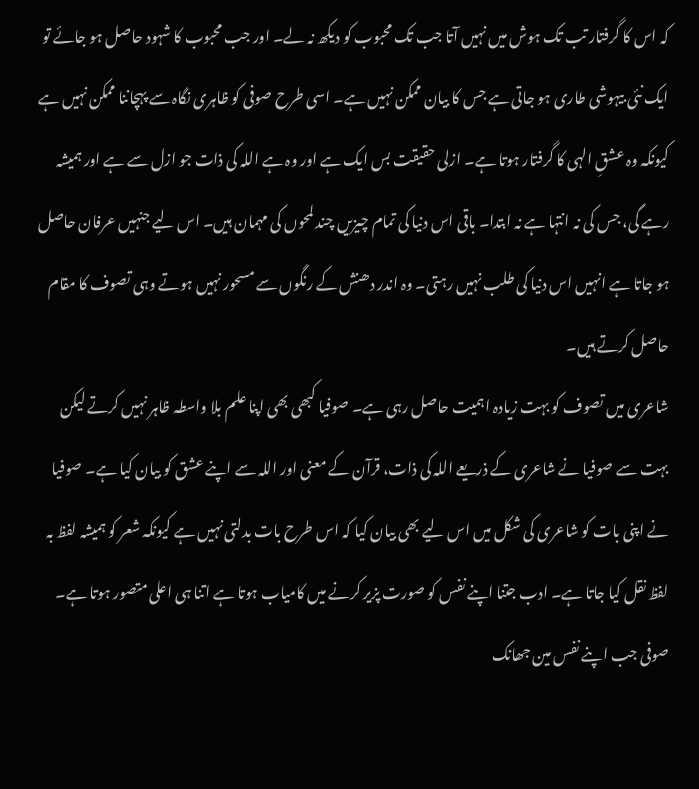کہ اس کا گرفتار تب تک ہوش میں نہیں آتا جب تک محبوب کو دیکھ نہ لے۔ اور جب محبوب کا شہود حاصل ہو جائے تو ایک نئی بیہوشی طاری ہو جاتی ہے جس کا بیان ممکن نہیں ہے۔ اسی طرح صوفی کو ظاہری نگاہ سے پہچاننا ممکن نہیں ہے کیونکہ وہ عشقِ الہی کا گرفتار ہوتا ہے۔ ازلی حقیقت بس ایک ہے اور وہ ہے اللہ کی ذات جو ازل سے ہے اور ہمیشہ رہے گی، جس کی نہ انتہا ہے نہ ابتدا۔ باقی اس دنیا کی تمام چیزیں چند لمحوں کی مہمان ہیں۔ اس لیے جنہیں عرفان حاصل ہو جاتا ہے انہیں اس دنیا کی طلب نہیں رہتی۔ وہ اندر دھنش کے رنگوں سے مسحور نہیں ہوتے وہی تصوف کا مقام حاصل کرتے ہیں۔
شاعری میں تصوف کو بہت زیادہ اہمیت حاصل رہی ہے۔ صوفیا کبھی بھی اپنا علم بلا واسطہ ظاہر نہیں کرتے لیکن بہت سے صوفیا نے شاعری کے ذریعے اللہ کی ذات، قرآن کے معنی اور اللہ سے اپنے عشق کو بیان کیا ہے۔ صوفیا نے اپنی بات کو شاعری کی شکل میں اس لیے بھی بیان کیا کہ اس طرح بات بدلتی نہیں ہے کیونکہ شعر کو ہمیشہ لفظ بہ لفظ نقل کیا جاتا ہے۔ ادب جتنا اپنے نفس کو صورت پزیر کرنے میں کامیاب ہوتا ہے اتنا ہی اعلی متصور ہوتا ہے۔ صوفی جب اپنے نفس مین جھانک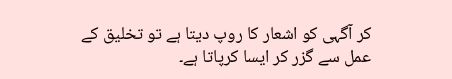کر آگہی کو اشعار کا روپ دیتا ہے تو تخلیق کے عمل سے گزر کر ایسا کرپاتا ہے۔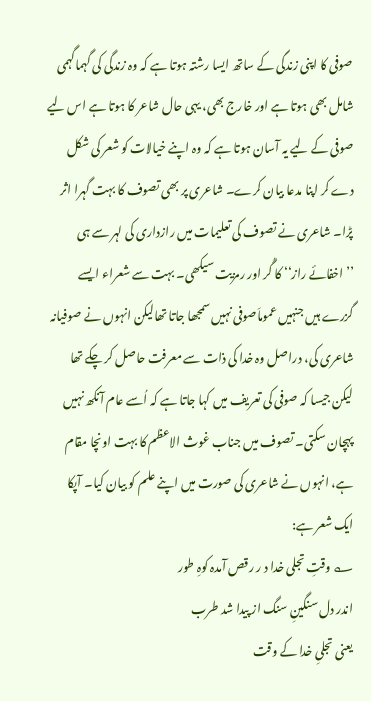صوفی کا اپنی زندگی کے ساتھ ایسا رشتہ ہوتا ہے کہ وہ زندگی کی گہماگہمی شامل بھی ہوتا ہے اور خارج بھی، یہی حال شاعر کا ہوتا ہے اس لیے صوفی کے لیے یہ آسان ہوتا ہے کہ وہ اپنے خیالات کو شعر کی شکل دے کر اپنا مدعا بیان کرے۔ شاعری پر بھی تصوف کا بہت گہرا اثر پڑا۔ شاعری نے تصوف کی تعلیمات میں رازداری کی لہر سے ہی ’’اخفائے راز‘‘ کا گُر اور رمزیت سیکھی۔ بہت سے شعراء ایسے گزرے ہیں جنہیں عموماَصوفی نہیں سمجھا جاتا تھالیکن انہوں نے صوفیانہ شاعری کی، دراصل وہ خدا کی ذات سے معرفت حاصل کر چکے تھا لیکن جیسا کہ صوفی کی تعریف میں کہا جاتا ہے کہ اُسے عام آنکھ نہیں پہچان سکتی۔ تصوف میں جناب غوث الاعظم کا بہت اونچا مقام ہے، انہوں نے شاعری کی صورت میں اپنے علم کو بیان کیا۔ آپکا ایک شعر ہے:
؎ وقتِ تجلی خدا د ر رقص آمدہ کوہِ طور
اندر دل سنگینِ سنگ از پیدا شد طرب
یعنی تجلیِ خدا کے وقت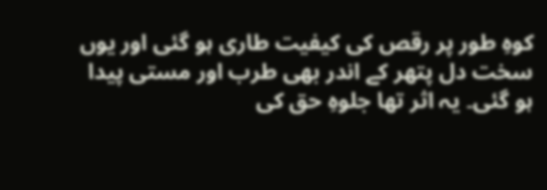کوہِ طور پر رقص کی کیفیت طاری ہو گئی اور یوں سخت دل پتھر کے اندر بھی طرب اور مستی پیدا ہو گئی۔ یہ اثر تھا جلوہِ حق کی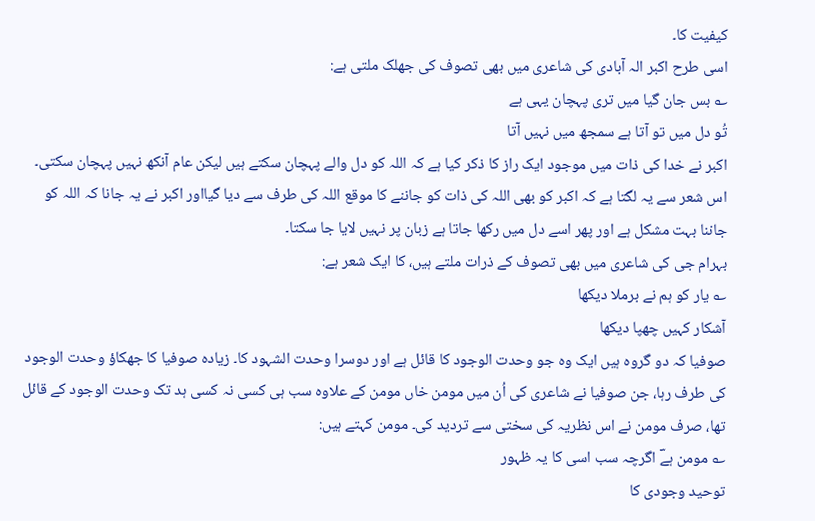کیفیت کا۔
اسی طرح اکبر الہ آبادی کی شاعری میں بھی تصوف کی جھلک ملتی ہے:
؎ بس جان گیا میں تری پہچان یہی ہے
تُو دل میں تو آتا ہے سمجھ میں نہیں آتا
اکبر نے خدا کی ذات میں موجود ایک راز کا ذکر کیا ہے کہ اللہ کو دل والے پہچان سکتے ہیں لیکن عام آنکھ نہیں پہچان سکتی۔ اس شعر سے یہ لگتا ہے کہ اکبر کو بھی اللہ کی ذات کو جاننے کا موقع اللہ کی طرف سے دیا گیااور اکبر نے یہ جانا کہ اللہ کو جاننا بہت مشکل ہے اور پھر اسے دل میں رکھا جاتا ہے زبان پر نہیں لایا جا سکتا۔
بہرام جی کی شاعری میں بھی تصوف کے ذرات ملتے ہیں، کا ایک شعر ہے:
؎ یار کو ہم نے برملا دیکھا
آشکار کہیں چھپا دیکھا
صوفیا کہ دو گروہ ہیں ایک وہ جو وحدت الوجود کا قائل ہے اور دوسرا وحدت الشہود کا۔ زیادہ صوفیا کا جھکاؤ وحدت الوجود کی طرف رہا، جن صوفیا نے شاعری کی اُن میں مومن خاں مومن کے علاوہ سب ہی کسی نہ کسی ہد تک وحدت الوجود کے قائل تھا، صرف مومن نے اس نظریہ کی سختی سے تردید کی۔ مومن کہتے ہیں:
؎ مومن ہےؔ اگرچہ سب اسی کا یہ ظہور
توحید وجودی کا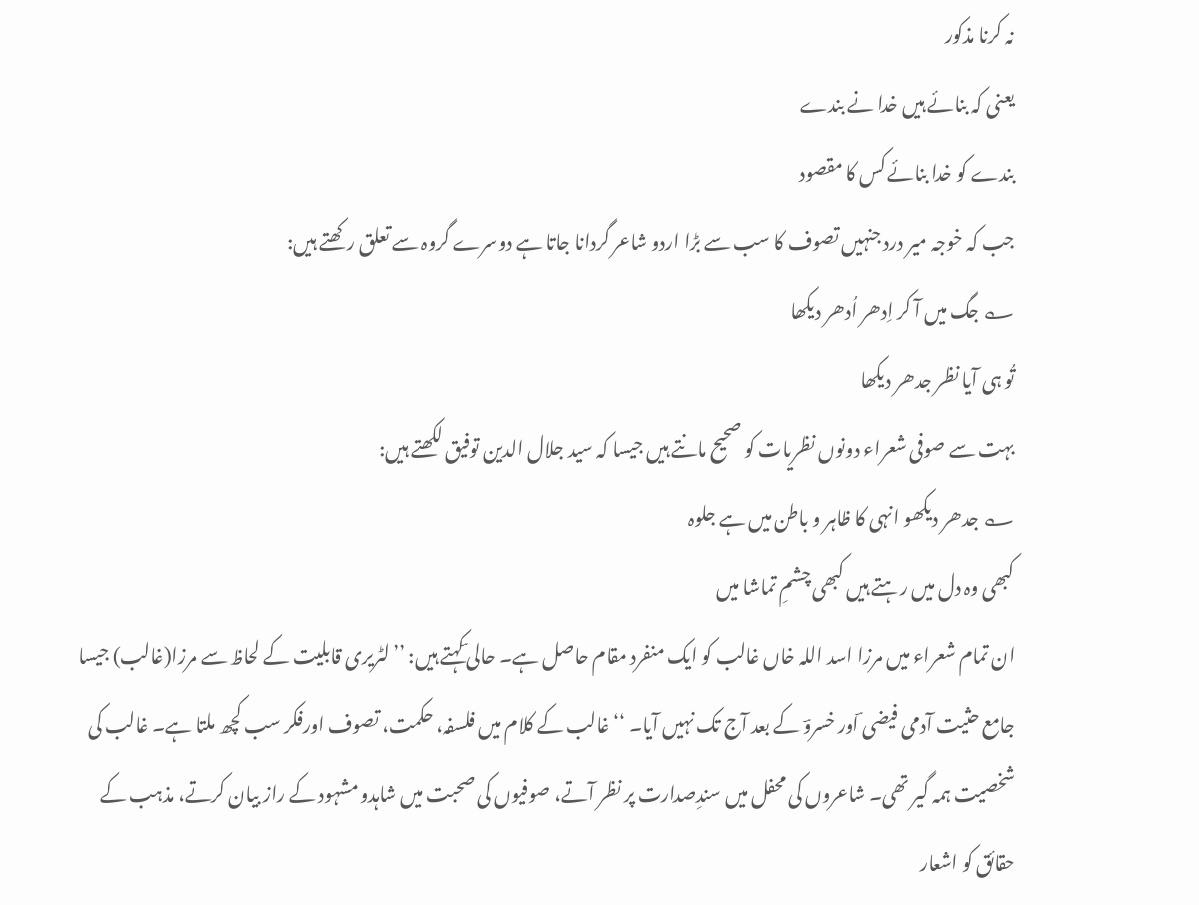نہ کرنا مذکور
یعنی کہ بنائے ہیں خدا نے بندے
بندے کو خدا بنائے کس کا مقصود
جب کہ خوجہ میر درد جنہیں تصوف کا سب سے بڑا اردو شاعر گردانا جاتا ہے دوسرے گروہ سے تعلق رکھتے ہیں:
؎ جگ میں آ کر اِدھر اُدھر دیکھا
تُو ہی آیا نظر جدھر دیکھا
بہت سے صوفی شعراء دونوں نظریات کو صحیح مانتے ہیں جیسا کہ سید جلال الدین توفیق لکھتے ہیں:
؎ جدھر دیکھو انہی کا ظاہر و باطن میں ہے جلوہ
کبھی وہ دل میں رہتے ہیں کبھی چشمِ تماشا میں
ان تمام شعراء میں مرزا اسد اللہ خاں غالب کو ایک منفرد مقام حاصل ہے۔ حالی ؔکہتے ہیں: ’’لٹریری قابلیت کے لحاظ سے مرزا(غالب) جیسا جامع حثیت آدمی فیضی ؔاور خسروؔ کے بعد آج تک نہیں آیا۔ ‘‘ غالب کے کلام میں فلسفہ، حکمت، تصوف اورفکر سب کچھ ملتا ہے۔ غالب کی شخصیت ہمہ گیر تھی۔ شاعروں کی محفل میں سندِصدارت پر نظر آتے، صوفیوں کی صحبت میں شاہدو مشہود کے راز بیان کرتے، مذہب کے حقائق کو اشعار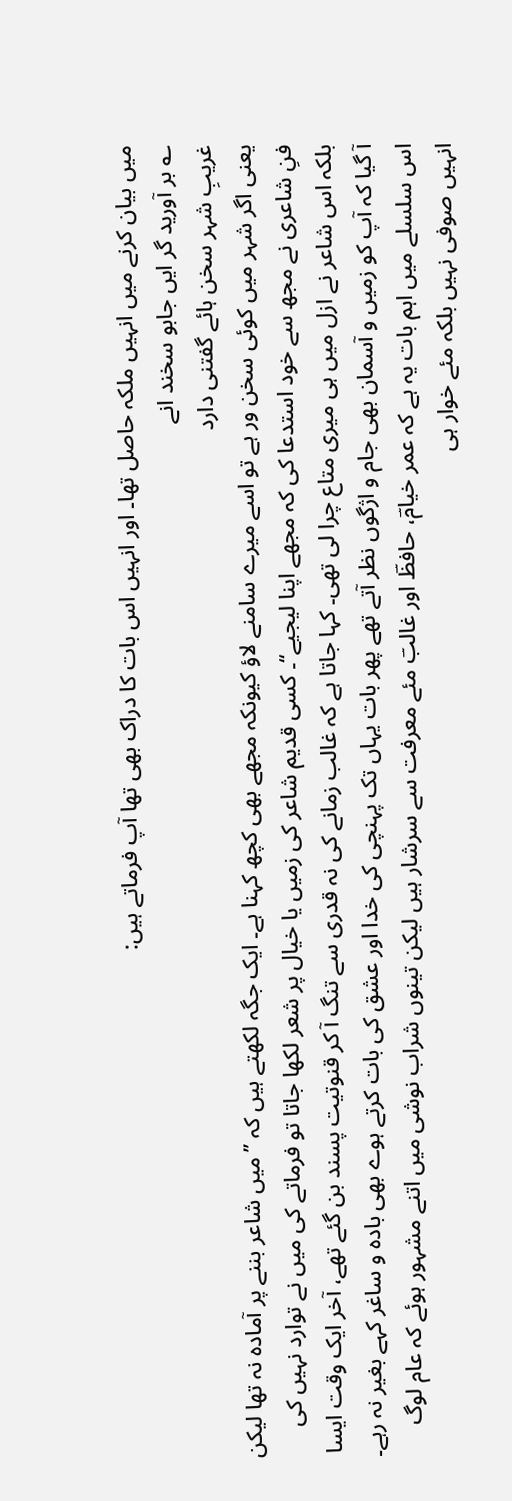میں بیان کرنے میں انہیں ملکہ حاصل تھا۔ اور انہیں اس بات کا دراک بھی تھا آپ فرماتے ہیں:
؎ بر آورید گر ایں جابو سخند انے
غریبِ شہر سخن ہائے گفتنی دارد
یعنی اگر شہر میں کوئی سخن ور ہے تو اسے میرے سامنے لاؤ کیونکہ مجھے بھی کچھ کہنا ہے۔ ایک جگہ لکھتے ہیں کہ ’’میں شاعر بننے پر آمادہ نہ تھا لیکن فنِ شاعری نے مجھ سے خود استدعا کی کہ مجھے اپنا لیجیے‘‘۔ کسی قدیم شاعر کی زمیں یا خیال پر شعر لکھا جاتا تو فرماتے کی میں نے توارد نہیں کی بلکہ اس شاعر نے ازل میں ہی میری متاع چرا لی تھی۔ کہا جاتا ہے کہ غالب زمانے کی نہ قدری سے تنگ آ کر قنوتیت پسند بن گئے تھے، آخر ایک وقت ایسا آ گیا کہ آپ کو زمیں و آسمان بھی جام و اژگوں نظر آتے تھے پھر بات یہاں تک پہنچی کی خدا اور عشق کی بات کرتے ہوے بھی بادہ و ساغر کہے بغیر نہ رہے۔
اس سلسلے میں اہم بات یہ ہے کہ عمر خیامؔ، حافظؔ اور غالبؔ مئے معرفت سے سرشار ہیں لیکن تینوں شراب نوشی میں اتنے مشہور ہوئے کہ عام لوگ انہیں صوفی نہیں بلکہ مئے خوار ہی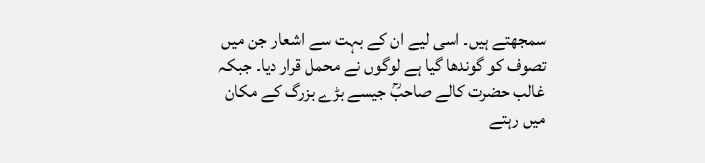سمجھتے ہیں۔ اسی لیے ان کے بہت سے اشعار جن میں تصوف کو گوندھا گیا ہے لوگوں نے محمل قرار دیا۔ جبکہ غالب حضرت کالے صاحبؒ جیسے بڑے بزرگ کے مکان میں رہتے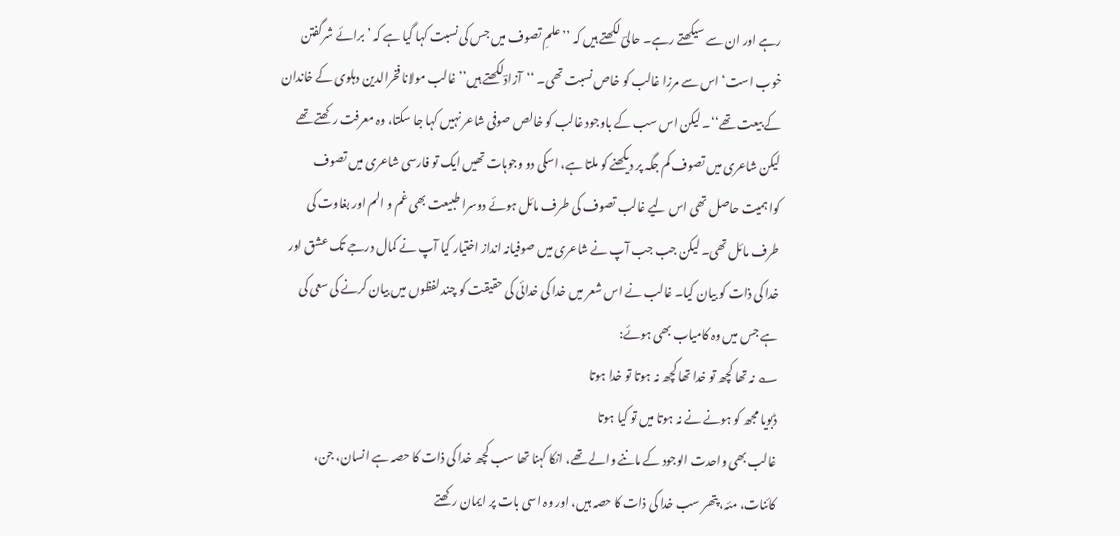رہے اور ان سے سیکھتے رہے۔ حالیؔ لکھتے ہیں کہ ’’علمِ تصوف میں جس کی نسبت کہا گیا ہے کہ ’برائے شرگفتن خوب است‘ اس سے مرزا غالب کو خاص نسبت تھی۔ ‘‘آزادؔلکھتے ہیں’’ غالب مولانا فخرالدین دہلوی کے خاندان کے بیعت تھے‘‘۔ لیکن اس سب کے باوجود غالب کو خالص صوفی شاعر نہیں کہا جا سکتا، وہ معرفت رکھتے تھے لیکن شاعری میں تصوف کم جگہ پر دیکھنے کو ملتا ہے، اسکی دو وجوہات تھیں ایک تو فارسی شاعری میں تصوف کواہمیت حاصل تھی اس لیے غالب تصوف کی طرف مائل ہوئے دوسرا طبیعت بھی غم و الم اور بغاوت کی طرف مائل تھی۔ لیکن جب جب آپ نے شاعری میں صوفیانہ انداز اختیار کیا آپ نے کمال درجے تک عشق اور خدا کی ذات کو بیان کیا۔ غالب نے اس شعر میں خدا کی خدائی کی حقیقت کو چند لفظوں میں بیان کرنے کی سعی کی ہے جس میں وہ کامیاب بھی ہوئے:
؎ نہ تھا کچھ تو خدا تھا کچھ نہ ہوتا تو خدا ہوتا
ڈبویا مجھ کو ہونے نے نہ ہوتا میں تو کیا ہوتا
غالب بھی واحدت الوجود کے ماننے والے تھے، انکا کہنا تھا سب کچھ خدا کی ذات کا حصہ ہے انسان، جن، کائنات، مئہ، پتھر سب خدا کی ذات کا حصہ ہیں، اور وہ اسی بات پر ایمان رکھتے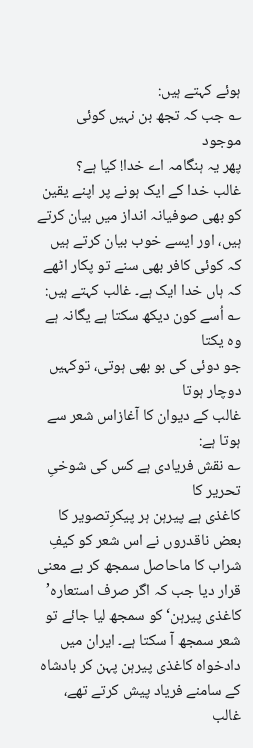ہوئے کہتے ہیں:
؎ جب کہ تجھ بن نہیں کوئی موجود
پھر یہ ہنگامہ اے خدا! کیا ہے؟
غالب خدا کے ایک ہونے پر اپنے یقین کو بھی صوفیانہ انداز میں بیان کرتے ہیں، اور ایسے خوب بیان کرتے ہیں کہ کوئی کافر بھی سنے تو پکار اٹھے کہ ہاں خدا ایک ہے۔ غالب کہتے ہیں:
؎ اُسے کون دیکھ سکتا ہے یگانہ ہے وہ یکتا
جو دوئی کی بو بھی ہوتی، توکہیں دوچار ہوتا
غالب کے دیوان کا آغازاس شعر سے ہوتا ہے:
؎ نقش فریادی ہے کس کی شوخیِ تحریر کا
کاغذی ہے پیرہن ہر پیکرِتصویر کا
بعض ناقدروں نے اس شعر کو کیفِ شراب کا ماحاصل سمجھ کر بے معنی قرار دیا جب کہ اگر صرف استعارہ’ کاغذی پیرہن‘ کو سمجھ لیا جائے تو شعر سمجھ آ سکتا ہے۔ ایران میں دادخواہ کاغذی پیرہن پہن کر بادشاہ کے سامنے فریاد پیش کرتے تھے، غالب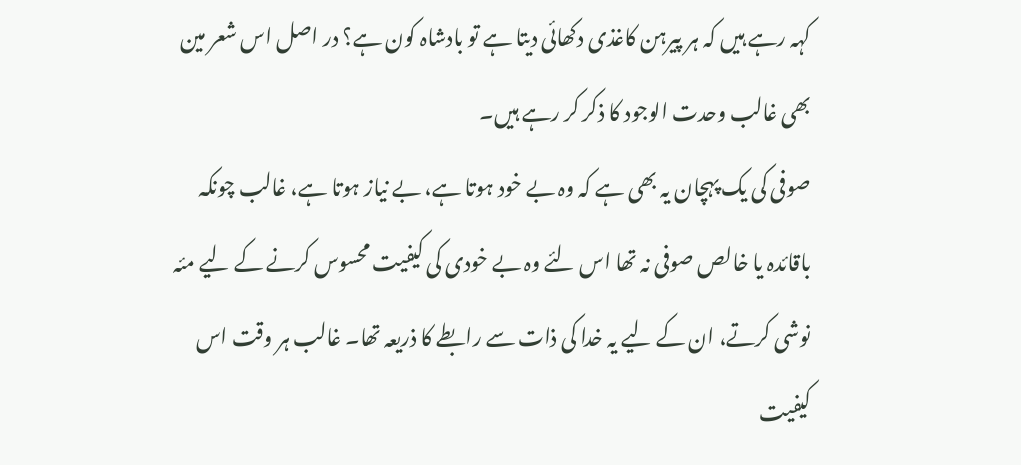کہہ رہے ہیں کہ ہر پیرہن کاغذی دکھائی دیتا ہے تو بادشاہ کون ہے؟ در اصل اس شعر مین بھی غالب وحدت الوجود کا ذکر کر رہے ہیں۔
صوفی کی یک پہچان یہ بھی ہے کہ وہ بے خود ہوتا ہے، بے نیاز ہوتا ہے، غالب چونکہ باقائدہ یا خالص صوفی نہ تھا اس لئے وہ بے خودی کی کیفیت محسوس کرنے کے لیے مئہ نوشی کرتے، ان کے لیے یہ خدا کی ذات سے رابطے کا ذریعہ تھا۔ غالب ہر وقت اس کیفیت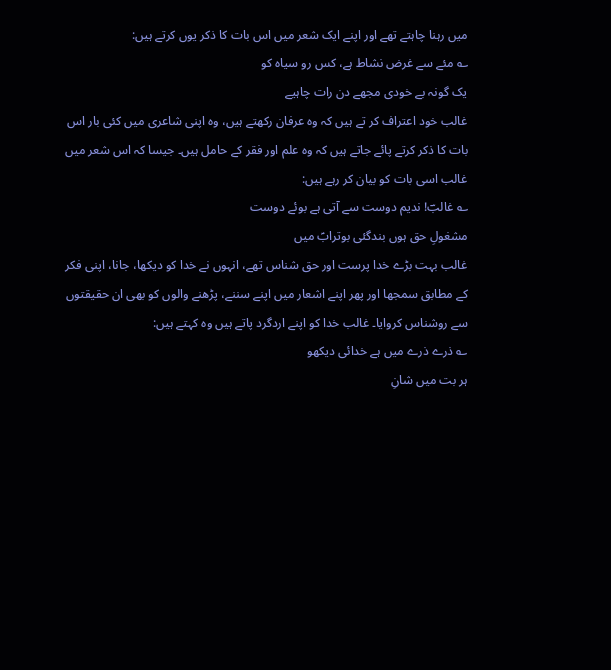میں رہنا چاہتے تھے اور اپنے ایک شعر میں اس بات کا ذکر یوں کرتے ہیں:
؎ مئے سے غرض نشاط ہے، کس رو سیاہ کو
یک گونہ بے خودی مجھے دن رات چاہیے
غالب خود اعتراف کر تے ہیں کہ وہ عرفان رکھتے ہیں، وہ اپنی شاعری میں کئی بار اس بات کا ذکر کرتے پائے جاتے ہیں کہ وہ علم اور فقر کے حامل ہیں۔ جیسا کہ اس شعر میں غالب اسی بات کو بیان کر رہے ہیں:
؎ غالبؔ! ندیم دوست سے آتی ہے بوئے دوست
مشغولِ حق ہوں بندگئی بوترابؑ میں
غالب بہت بڑے خدا پرست اور حق شناس تھے، انہوں نے خدا کو دیکھا، جانا، اپنی فکر کے مطابق سمجھا اور پھر اپنے اشعار میں اپنے سننے، پڑھنے والوں کو بھی ان حقیقتوں سے روشناس کروایا۔ غالب خدا کو اپنے اردگرد پاتے ہیں وہ کہتے ہیں:
؎ ذرے ذرے میں ہے خدائی دیکھو
ہر بت میں شانِ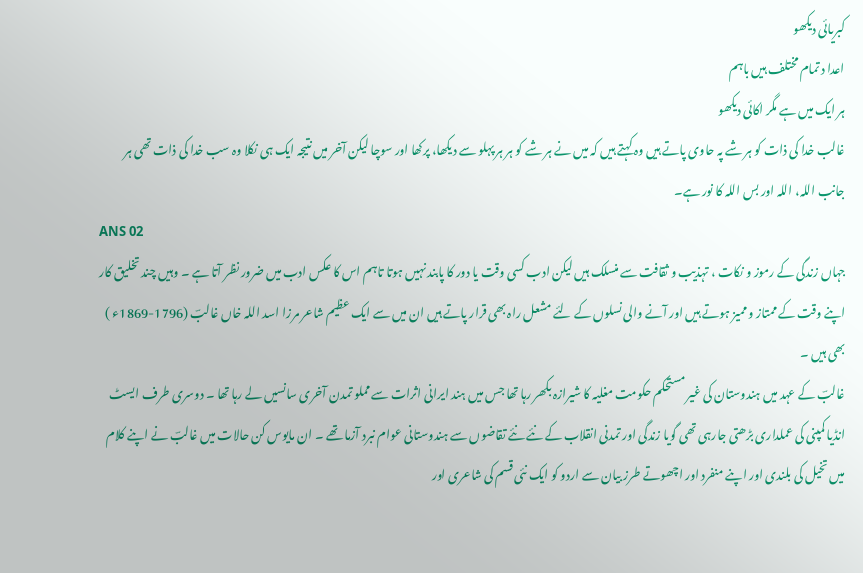کبریائی دیکھو
اعدا د تمام مختلف ہیں باہم
ہر ایک میں ہے مگر اکائی دیکھو
غالب خدا کی ذات کو ہر شے پہ حاوی پاتے ہیں وہ کہتے ہیں کہ میں نے ہر شے کو ہر ہر پہلو سے دیکھا، پرکھا اور سوچا لیکن آخر میں نتیجہ ایک ہی نکلا وہ سب خدا کی ذات تھی ہر جانب اللہ، اللہ اور بس اللہ کا نور ہے۔
ANS 02
جہاں زندگی کے رموز و نکات ، تہذیب و ثقافت سے منسلک ہیں لیکن ادب کسی وقت یا دور کا پابند نہیں ہوتا تاہم اس کا عکس ادب میں ضرور نظر آتا ہے ۔ وہیں چند تخلیق کار اپنے وقت کے ممتاز و ممیز ہوتے ہیں اور آنے والی نسلوں کے لئے مشعل راہ بھی قرار پاتے ہیں ان میں سے ایک عظیم شاعر مرزا اسد اللہ خاں غالبؔ (1796-1869ء ) بھی ہیں ۔
غالبؔ کے عہد میں ہندوستان کی غیر مستحکم حکومت مغلیہ کا شیرازہ بکھر رہا تھا جس میں ہند ایرانی اثرات سے مملو تمدن آخری سانسیں لے رہا تھا ۔ دوسری طرف ایسٹ انڈیا کمپنی کی عملداری بڑھتی جارہی تھی گویا زندگی اور تمدنی انقلاب کے نئے نئے تقاضوں سے ہندوستانی عوام نبرد آزما تھے ۔ ان مایوس کن حالات میں غالبؔ نے اپنے کلام میں تخیل کی بلندی اور اپنے منفرد اور اچھوتے طرز بیان سے اردو کو ایک نئی قسم کی شاعری اور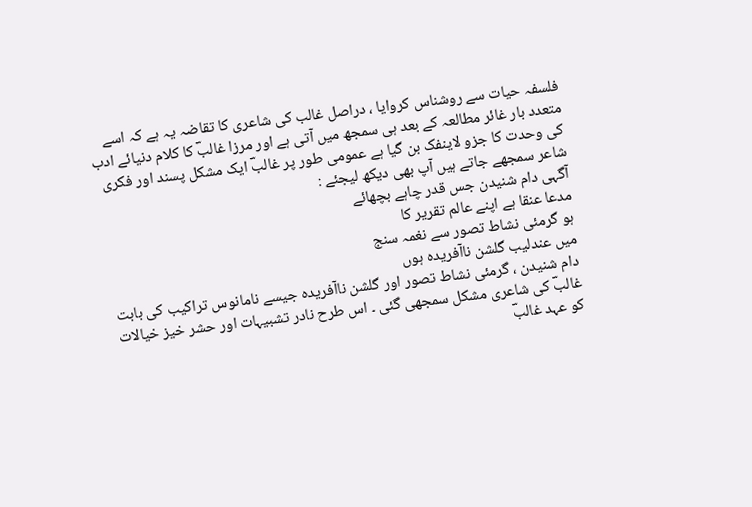فلسفہ حیات سے روشناس کروایا ، دراصل غالب کی شاعری کا تقاضہ یہ ہے کہ اسے متعدد بار غائر مطالعہ کے بعد ہی سمجھ میں آتی ہے اور مرزا غالبؔ کا کلام دنیائے ادب کی وحدت کا جزو لاینفک بن گیا ہے عمومی طور پر غالبؔ ایک مشکل پسند اور فکری شاعر سمجھے جاتے ہیں آپ بھی دیکھ لیجئے :
آگہی دام شنیدن جس قدر چاہے بچھائے
مدعا عنقا ہے اپنے عالم تقریر کا
ہو گرمئی نشاط تصور سے نغمہ سنج
میں عندلیب گلشن ناآفریدہ ہوں
دام شنیدن ، گرمئی نشاط تصور اور گلشن ناآفریدہ جیسے نامانوس تراکیب کی بابت غالبؔ کی شاعری مشکل سمجھی گئی ۔ اس طرح نادر تشبیہات اور حشر خیز خیالات کو عہد غالبؔ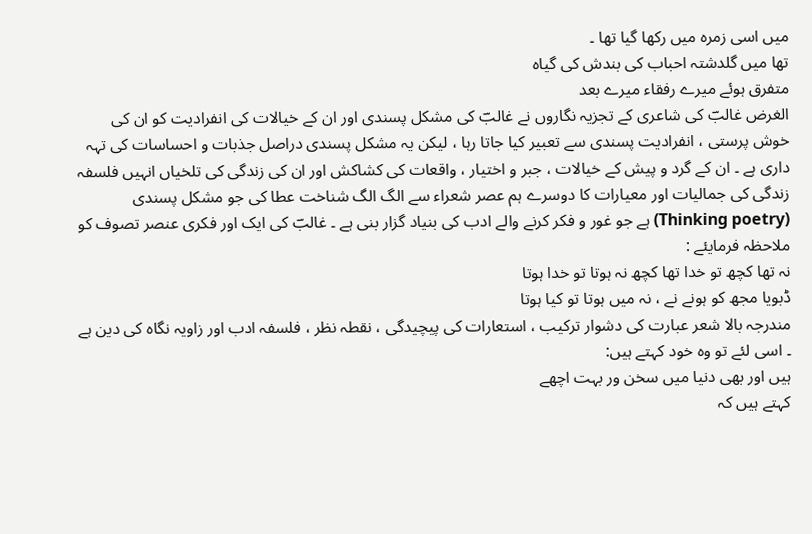میں اسی زمرہ میں رکھا گیا تھا ۔
تھا میں گلدشتہ احباب کی بندش کی گیاہ
متفرق ہوئے میرے رفقاء میرے بعد
الغرض غالبؔ کی شاعری کے تجزیہ نگاروں نے غالبؔ کی مشکل پسندی اور ان کے خیالات کی انفرادیت کو ان کی خوش پرستی ، انفرادیت پسندی سے تعبیر کیا جاتا رہا ، لیکن یہ مشکل پسندی دراصل جذبات و احساسات کی تہہ داری ہے ۔ ان کے گرد و پیش کے خیالات ، جبر و اختیار ، واقعات کی کشاکش اور ان کی زندگی کی تلخیاں انہیں فلسفہ زندگی کی جمالیات اور معیارات کا دوسرے ہم عصر شعراء سے الگ الگ شناخت عطا کی جو مشکل پسندی (Thinking poetry) ہے جو غور و فکر کرنے والے ادب کی بنیاد گزار بنی ہے ۔ غالبؔ کی ایک اور فکری عنصر تصوف کو ملاحظہ فرمایئے :
نہ تھا کچھ تو خدا تھا کچھ نہ ہوتا تو خدا ہوتا
ڈبویا مجھ کو ہونے نے ، نہ میں ہوتا تو کیا ہوتا
مندرجہ بالا شعر عبارت کی دشوار ترکیب ، استعارات کی پیچیدگی ، نقطہ نظر ، فلسفہ ادب اور زاویہ نگاہ کی دین ہے ۔ اسی لئے تو وہ خود کہتے ہیں:
ہیں اور بھی دنیا میں سخن ور بہت اچھے
کہتے ہیں کہ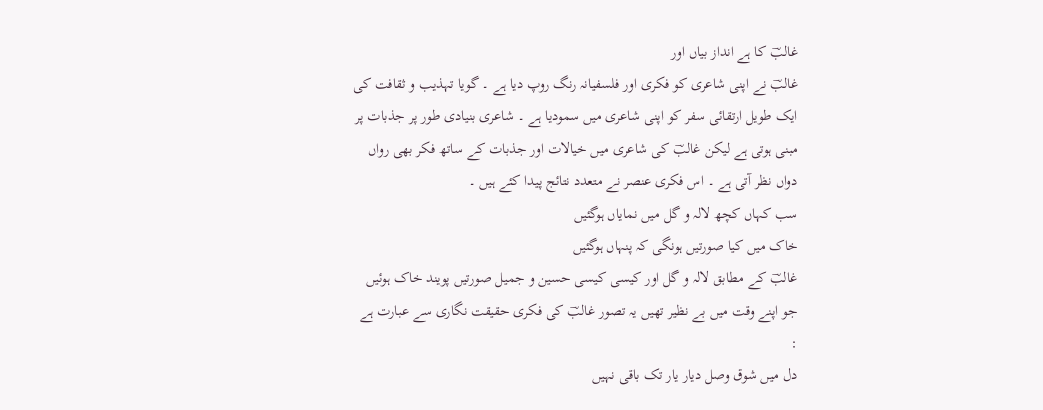غالبؔ کا ہے انداز بیاں اور
غالبؔ نے اپنی شاعری کو فکری اور فلسفیانہ رنگ روپ دیا ہے ۔ گویا تہذیب و ثقافت کی ایک طویل ارتقائی سفر کو اپنی شاعری میں سمودیا ہے ۔ شاعری بنیادی طور پر جذبات پر مبنی ہوتی ہے لیکن غالبؔ کی شاعری میں خیالات اور جذبات کے ساتھ فکر بھی رواں دواں نظر آتی ہے ۔ اس فکری عنصر نے متعدد نتائج پیدا کئے ہیں ۔
سب کہاں کچھ لالہ و گل میں نمایاں ہوگئیں
خاک میں کیا صورتیں ہونگی کہ پنہاں ہوگئیں
غالبؔ کے مطابق لالہ و گل اور کیسی کیسی حسین و جمیل صورتیں پویند خاک ہوئیں جو اپنے وقت میں بے نظیر تھیں یہ تصور غالبؔ کی فکری حقیقت نگاری سے عبارت ہے :
دل میں شوق وصل دیار یار تک باقی نہیں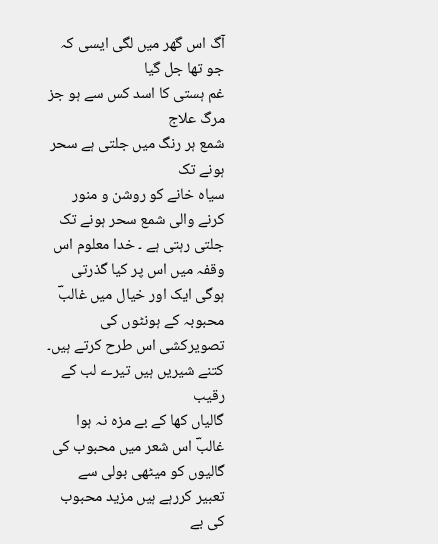آگ اس گھر میں لگی ایسی کہ جو تھا جل گیا
غم ہستی کا اسد کس سے ہو جز مرگ علاج
شمع ہر رنگ میں جلتی ہے سحر ہونے تک
سیاہ خانے کو روشن و منور کرنے والی شمع سحر ہونے تک جلتی رہتی ہے ۔ خدا معلوم اس وقفہ میں اس پر کیا گذرتی ہوگی ایک اور خیال میں غالبؔ محبوبہ کے ہونٹوں کی تصویرکشی اس طرح کرتے ہیں۔
کتنے شیریں ہیں تیرے لب کے رقیب
گالیاں کھا کے بے مزہ نہ ہوا
غالبؔ اس شعر میں محبوب کی گالیوں کو میٹھی بولی سے تعبیر کررہے ہیں مزید محبوب کی بے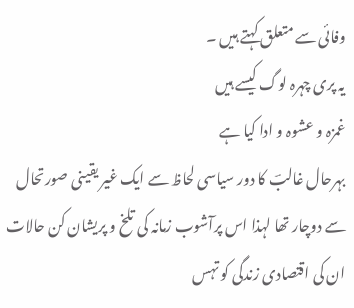وفائی سے متعلق کہتے ہیں ۔
یہ پری چہرہ لوگ کیسے ہیں
غمزہ و عشوہ و ادا کیا ہے
بہرحال غالبؔ کا دور سیاسی لحاظ سے ایک غیر یقینی صورتحال سے دوچار تھا لہذا اس پرآشوب زمانہ کی تلخ و پریشان کن حالات ان کی اقتصادی زندگی کو تہس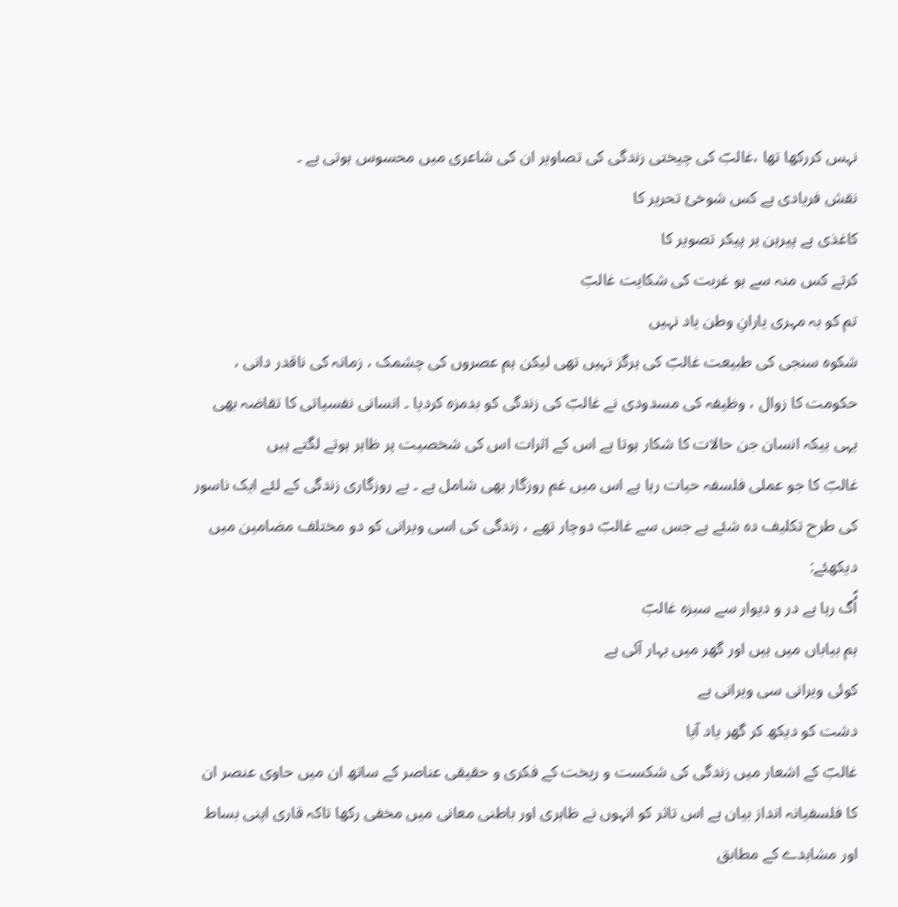نہس کررکھا تھا ،غالبؔ کی چیختی زندگی کی تصاویر ان کی شاعری میں محسوس ہوتی ہے ۔
نقش فریادی ہے کس شوخیٔ تحریر کا
کاغذی ہے پیرہن ہر پیکر تصویر کا
کرتے کس منہ سے ہو غربت کی شکایت غالبؔ
تم کو بہ مہری یارانِ وطن یاد نہیں
شکوہ سنجی کی طبیعت غالبؔ کی ہرگز نہیں تھی لیکن ہم عصروں کی چشمک ، زمانہ کی ناقدر دانی ، حکومت کا زوال ، وظیفہ کی مسدودی نے غالبؔ کی زندگی کو بدمزہ کردیا ۔ انسانی نفسیاتی کا تقاضہ بھی یہی ہیکہ انسان جن حالات کا شکار ہوتا ہے اس کے اثرات اس کی شخصیت پر ظاہر ہوتے لگتے ہیں
غالبؔ کا جو عملی فلسفہ حیات رہا ہے اس میں غم روزگار بھی شامل ہے ۔ بے روزگاری زندگی کے لئے ایک ناسور کی طرح تکلیف دہ شئے ہے جس سے غالبؔ دوچار تھے ، زندگی کی اسی ویرانی کو دو مختلف مضامین میں دیکھئے:
اُؑگ رہا ہے در و دیوار سے سبزہ غالبؔ
ہم بیاباں میں ہیں اور گھر میں بہار آئی ہے
کوئی ویرانی سی ویرانی ہے
دشت کو دیکھ کر گھر یاد آیا
غالبؔ کے اشعار میں زندگی کی شکست و ریخت کے فکری و حقیقی عناصر کے ساتھ ان میں حاوی عنصر ان کا فلسفیانہ انداز بیان ہے اس تاثر کو انہوں نے ظاہری اور باطنی معانی میں مخفی رکھا تاکہ قاری اپنی بساط اور مشاہدے کے مطابق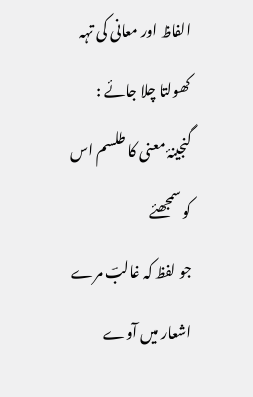الفاظ اور معانی کی تہہ کھولتا چلا جائے :
گنجینۂ معنی کا طلسم اس کو سمجھئے
جو لفظ کہ غالبؔ مرے اشعار میں آوے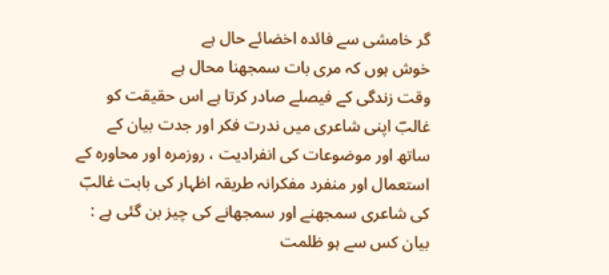گر خامشی سے فائدہ اخضائے حال ہے
خوش ہوں کہ مری بات سمجھنا محال ہے
وقت زندگی کے فیصلے صادر کرتا ہے اس حقیقت کو غالبؔ اپنی شاعری میں ندرت فکر اور جدت بیان کے ساتھ اور موضوعات کی انفرادیت ، روزمرہ اور محاورہ کے استعمال اور منفرد مفکرانہ طریقہ اظہار کی بابت غالبؔ کی شاعری سمجھنے اور سمجھانے کی چیز بن گئی ہے :
بیان کس سے ہو ظلمت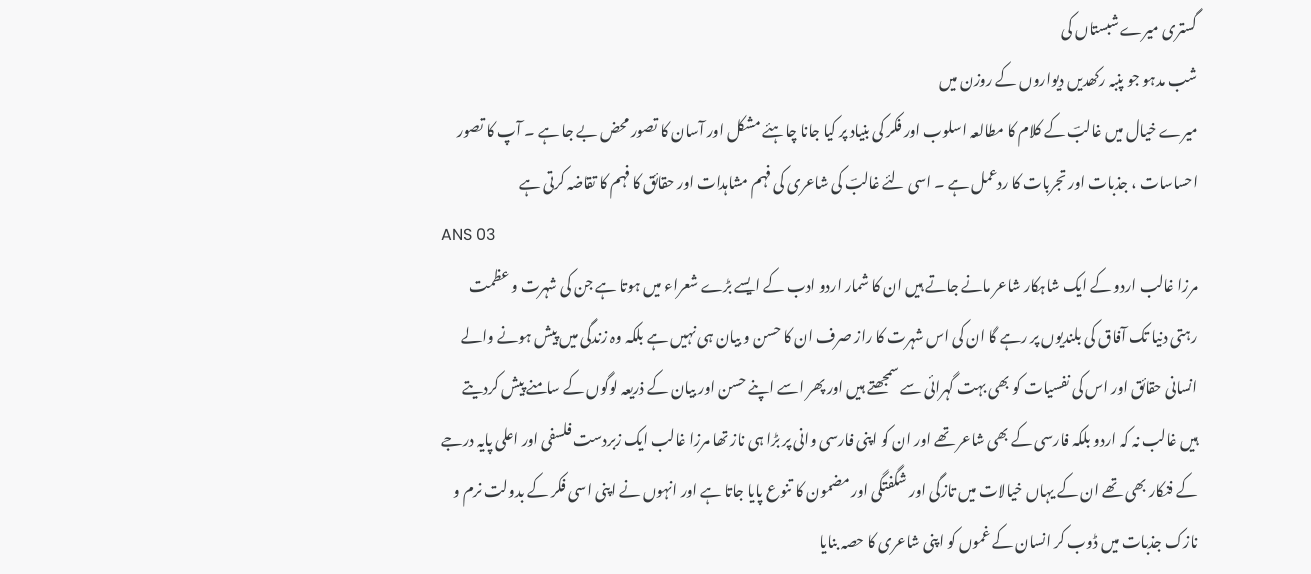گستری میرے شبستاں کی
شب مدہو جو پنبہ رکھدیں دیواروں کے روزن میں
میرے خیال میں غالبؔ کے کلام کا مطالعہ اسلوب اور فکر کی بنیاد پر کیا جانا چاہئے مشکل اور آسان کا تصور محض بے جا ہے ۔ آپ کا تصور احساسات ، جذبات اور تجربات کا ردعمل ہے ۔ اسی لئے غالبؔ کی شاعری کی فہم مشاہدات اور حقائق کا فہم کا تقاضہ کرتی ہے
ANS 03
مرزا غالب اردو کے ایک شاہکار شاعر مانے جاتے ہیں ان کا شمار اردو ادب کے ایسے بڑے شعراء میں ہوتا ہے جن کی شہرت و عظمت رہتی دنیا تک آفاق کی بلندیوں پر رہے گا ان کی اس شہرت کا راز صرف ان کا حسن و بیان ہی نہیں ہے بلکہ وہ زندگی میں پیش ہونے والے انسانی حقائق اور اس کی نفسیات کو بھی بہت گہرائی سے سمجھتے ہیں اور پھر اسے اپنے حسن اور بیان کے ذریعہ لوگوں کے سامنے پیش کردیتے ہیں غالب نہ کہ اردو بلکہ فارسی کے بھی شاعر تھے اور ان کو اپنی فارسی وانی پر بڑا ہی ناز تھا مرزا غالب ایک زبردست فلسفی اور اعلی پایہ درجے کے فنکار بھی تھے ان کے یہاں خیالات میں تازگی اور شگفتگی اور مضمون کا تنوع پایا جاتا ہے اور انہوں نے اپنی اسی فکر کے بدولت نرم و نازک جذبات میں ڈوب کر انسان کے غموں کو اپنی شاعری کا حصہ بنایا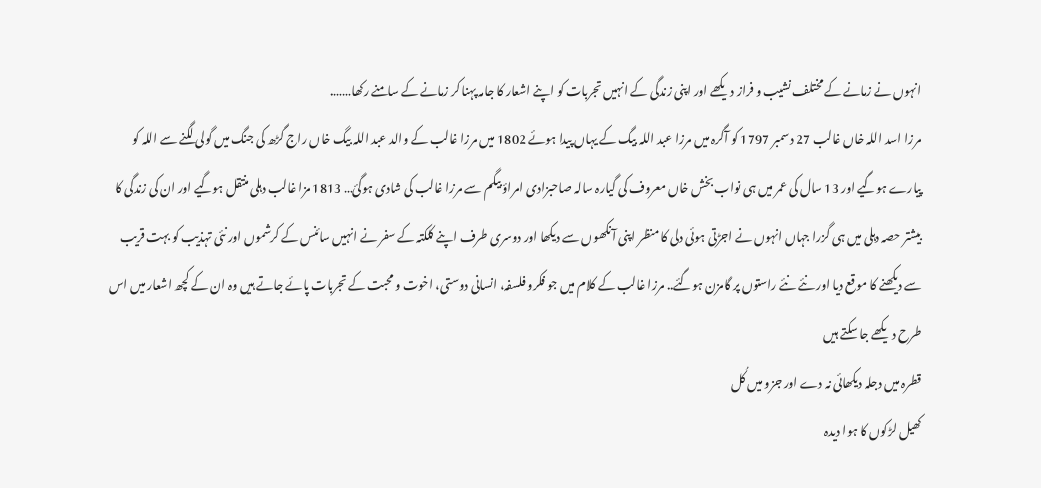انہوں نے زمانے کے مختلف نشیب و فراز دیکھے اور اپنی زندگی کے انہیں تجربات کو اپنے اشعار کا جامہ پہنا کر زمانے کے سامنے رکھا…….
مرزا اسد اللہ خاں غالب 27 دسمبر 1797 کو آگرہ میں مرزا عبد اللہ بیگ کے یہاں پیدا ہوئے 1802 میں مرزا غالب کے والد عبد اللہ بیگ خاں راج گڑھ کی جنگ میں گولی لگنے سے اللہ کو پیارے ہوگیے اور 13 سال کی عمر میں ہی نواب بخش خاں معروف کی گیارہ سالہ صاحبزادی امراؤ بیگم سے مرزا غالب کی شادی ہوگئ… 1813 مزا غالب دہلی منتقل ہوگیے اور ان کی زندگی کا بیشتر حصہ دہلی میں ہی گزرا جہاں انہوں نے اجڑتی ہوئی دلی کا منظر اپنی آنکھوں سے دیکھا اور دوسری طرف اپنے کلکتہ کے سفر نے انہیں سائنس کے کرشموں اور نئی تہذیب کو بہت قریب سے دیکھنے کا موقع دیا اور نئے نئے راستوں پر گامزن ہوگئے.. مرزا غالب کے کلام میں جو فکرو فلسفہ، انسانی دوستی، اخوت و محبت کے تجربات پائے جاتے ہیں وہ ان کے کچھ اشعار میں اس طرح دیکھے جا سکتے ہیں
قطرہ میں دجلہ دیکھائی نہ دے اور جزو میں کُل
کھیل لڑکوں کا ہوا دیدہ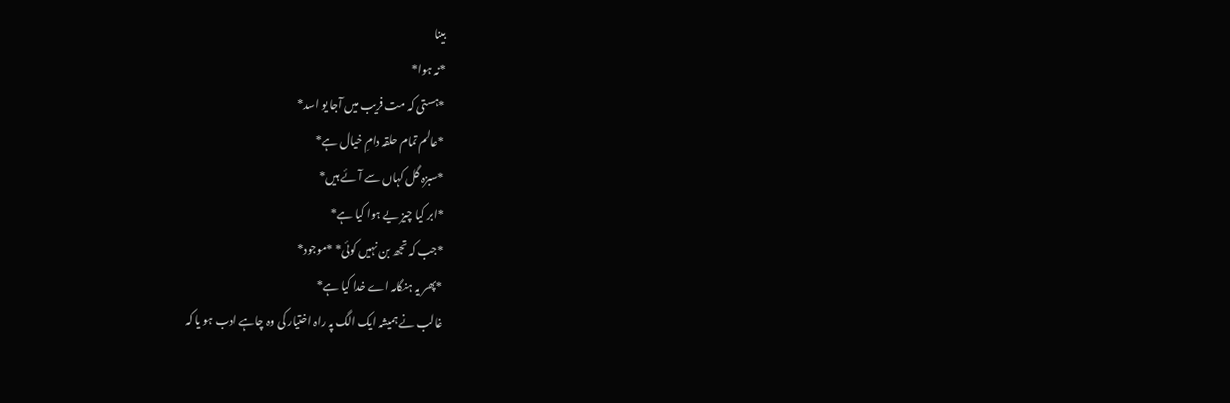بینا
*نہ ہوا*
*ہستی کہ مت فریب میں آجا یو اسد*
*عالم تمام حلقہ دامِ خیال ہے*
*سبزہ گل کہاں سے آئے ہیں*
*ابر کیا چیز یے ہوا کیا ہے*
*جب کہ تجھ بن نہیں کوئی* *موجود*
*پھر یہ ہنگامہ اے خدا کیا ہے*
غالب نے ہمیشہ ایک الگ پہ راہ اختیار کی وہ چاہے ادب ہو یا کہ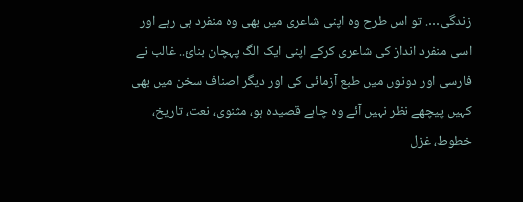زندگی…. تو اس طرح وہ اپنی شاعری میں بھی وہ منفرد ہی رہے اور اسی منفرد انداز کی شاعری کرکے اپنی ایک الگ پہچان بنائ.. غالب نے فارسی اور دونوں میں طبع آزمائی کی اور دیگر اصناف سخن میں بھی کہیں پیچھے نظر نہیں آئے وہ چاہے قصیدہ ہو، مثنوی، نعت، تاریخ، خطوط، غزل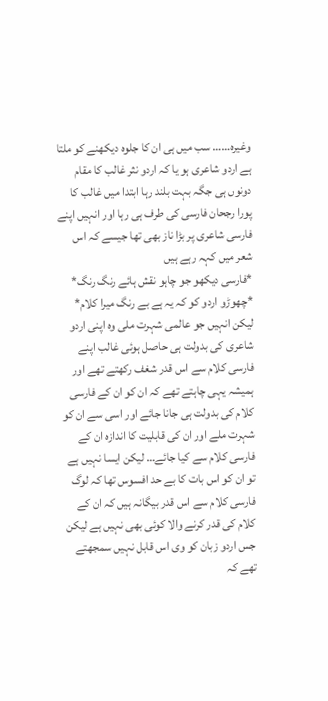وغیرہ…… سب میں ہی ان کا جلوہ دیکھنے کو ملتا ہے اردو شاعری ہو یا کہ اردو نثر غالب کا مقام دونوں ہی جگہ بہت بلند رہا ابتدا میں غالب کا پورا رجحان فارسی کی طرف ہی رہا اور انہیں اپنے فارسی شاعری پر بڑا ناز بھی تھا جیسے کہ اس شعر میں کہہ رہے ہیں
*فارسی دیکھو جو چاہو نقش ہائے رنگ رنگ*
*چھوڑو اردو کو کہ یہ ہے بے رنگ میرا کلام*
لیکن انہیں جو عالمی شہرت ملی وہ اپنی اردو شاعری کی بدولت ہی حاصل ہوئی غالب اپنے فارسی کلام سے اس قدر شغف رکھتے تھے اور ہمیشہ یہی چاہتے تھے کہ ان کو ان کے فارسی کلام کی بدولت ہی جانا جائے اور اسی سے ان کو شہرت ملے اور ان کی قابلیت کا اندازہ ان کے فارسی کلام سے کیا جائے… لیکن ایسا نہیں ہے تو ان کو اس بات کا بے حد افسوس تھا کہ لوگ فارسی کلام سے اس قدر بیگانہ ہیں کہ ان کے کلام کی قدر کرنے والا کوئی بھی نہیں ہے لیکن جس اردو زبان کو وی اس قابل نہیں سمجھتے تھے کہ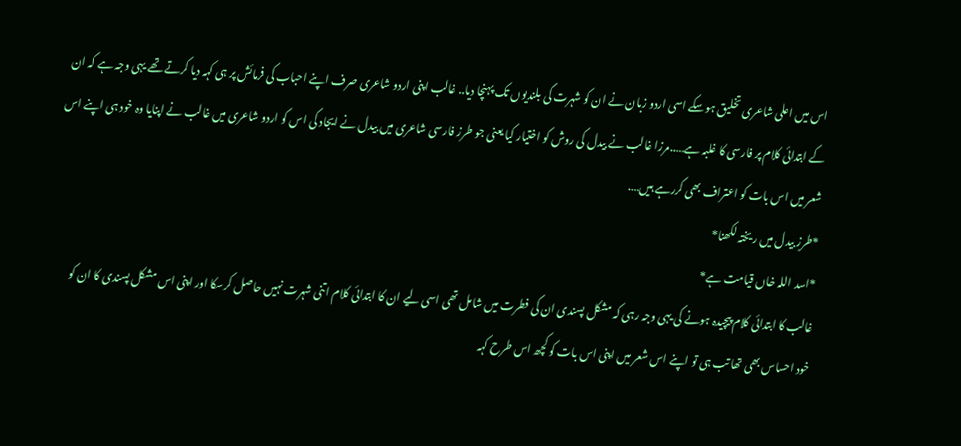اس میں اعلی شاعری تخلیق ہوسکے اسی اردو زبان نے ان کو شہرت کی بلندیوں تک پہنچا دیا.. غالب اپنی اردو شاعری صرف اپنے احباب کی فرمائش پر ہی کہہ دیا کرتے تھے یہی وجہ ہے کہ ان کے ابتدائی کلام پر فارسی کا غلبہ ہے…..مرزا غالب نے بیدل کی روش کو اختیار کیا یعنی جو طرز فارسی شاعری میں بیدل نے ایجاد کی اس کو اردو شاعری میں غالب نے اپنایا وہ خود ہی اپنے اس شعر میں اس بات کو اعتراف بھی کررہے ہیں….
*طرزِ بیدل میں ریختہ لکھنا*
*اسد اللہ خاں قیامت ہے*
غالب کا ابتدائی کلام پیچیدہ ہونے کی یہی وجہ رہی کہ مشکل پسندی ان کی فطرت میں شامل تھی اسی لیے ان کا ابتدائی کلام اتنی شہرت نہیں حاصل کرسکا اور اپنی اس مشکل پسندی کا ان کو خود احساس بھی تھا تب ہی تو اپنے اس شعر میں اپنی اس بات کو کچھ اس طرح کہہ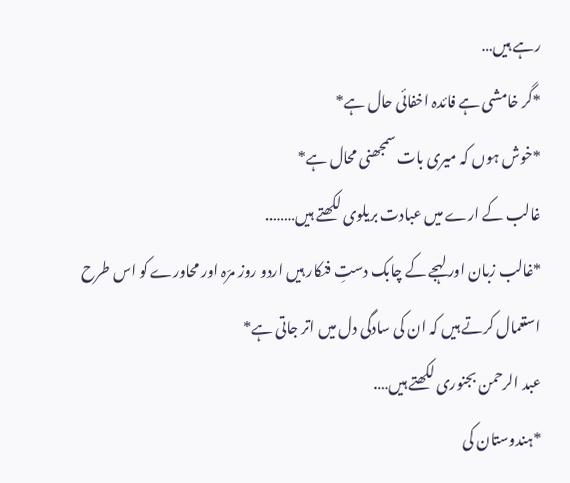رہے ہیں…
*گر خامشی ہے فائدہ اخفائی حال ہے*
*خوش ہوں کہ میری بات سمجھنی محال ہے*
غالب کے ارے میں عبادت بریلوی لکھتے ہیں……..
*غالب زبان اور لہجے کے چابک دستِ فنکار ہیں اردو روز مرّہ اور محاورے کو اس طرح استعمال کرتے ہیں کہ ان کی سادگی دل میں اتر جاتی ہے*
عبد الرحمن بجنوری لکھتے ہیں….
*ہندوستان کی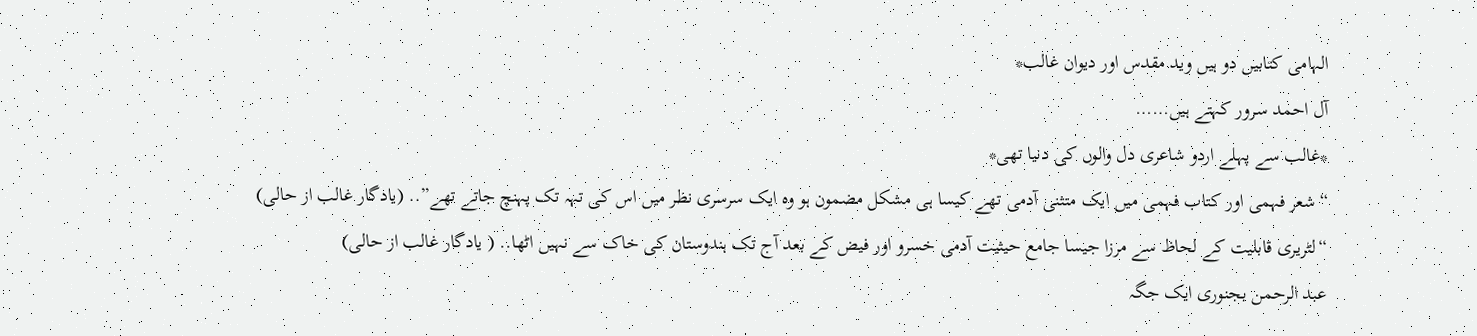الہامی کتابیں دو ہیں وید مقدس اور دیوان غالب*
آل احمد سرور کہتے ہیں……
*غالب سے پہلے اردو شاعری دل والوں کی دنیا تھی*
“شعر فہمی اور کتاب فہمی میں ایک متثنی آدمی تھے کیسا ہی مشکل مضمون ہو وہ ایک سرسری نظر میں اس کی تہہ تک پہنچ جاتے تھے”.. (یادگار غالب از حالی)
“لٹریری قابلیت کے لحاظ سے مرزا جیسا جامع حیثیت آدمی خسرو اور فیض کے بعد آج تک ہندوستان کی خاک سے نہیں اٹھا.. ( یادگار غالب از حالی)
عبد الرحمن بجنوری ایک جگہ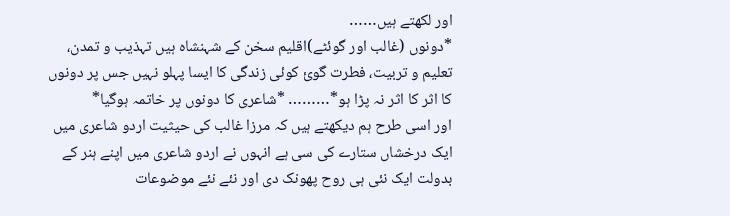اور لکھتے ہیں……
*دونوں (غالب اور گوئٹے)اقلیم سخن کے شہنشاہ ہیں تہذیب و تمدن، تعلیم و تربیت، فطرت گوئ کوئی زندگی کا ایسا پہلو نہیں جس پر دونوں کا اثر کا اثر نہ پڑا ہو*……… *شاعری کا دونوں پر خاتمہ ہوگیا*
اور اسی طرح ہم دیکھتے ہیں کہ مرزا غالب کی حیثیت اردو شاعری میں ایک درخشاں ستارے کی سی ہے انہوں نے اردو شاعری میں اپنے ہنر کے بدولت ایک نئی ہی روح پھونک دی اور نئے نئے موضوعات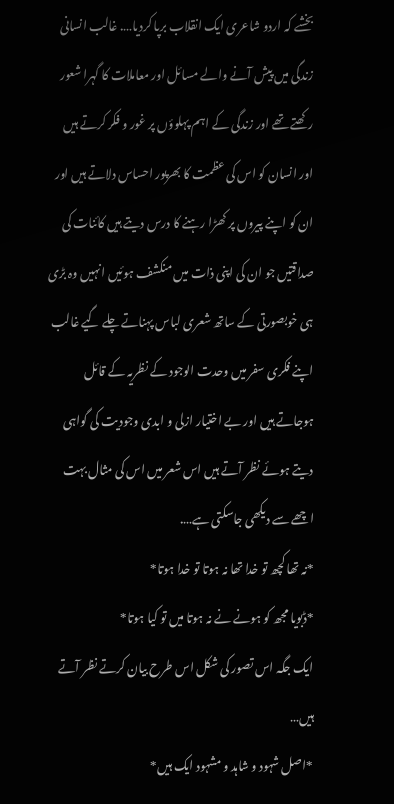بخشے کہ اردو شاعری ایک انقلاب برپا کردیا…. غالب انسانی زندگی میں پیش آنے والے مسائل اور معاملات کا گہرا شعور رکھتے تھے اور زندگی کے اہم پہلوؤں پر غور و فکر کرتے ہیں اور انسان کو اس کی عظمت کا بھرپور احساس دلاتے ہیں اور ان کو اپنے پیروں پر کھڑا رہنے کا درس دیتے ہیں کائنات کی صداقتیں جو ان کی اپنی ذات میں منکشف ہوئیں انہیں وہ بڑی ہی خوبصورتی کے ساتھ شعری لباس پہناتے چلے گیے غالب اپنے فکری سفر میں وحدت الوجود کے نظریہ کے قائل ہوجاتے ہیں اور بے اختیار ازلی و ابدی وجودیت کی گواہی دیتے ہوئے نظر آتے ہیں اس شعر میں اس کی مثال بہت اچھے سے دیکھی جاسکتی ہے….
*نہ تھا کچھ تو خدا تھا نہ ہوتا تو خدا ہوتا*
*ڈبویا مجھ کو ہونے نے نہ ہوتا میں تو کیا ہوتا*
ایک جگہ اس تصور کی شکل اس طرح بیان کرتے نظر آتے ہیں…
*اصل شہود و شاہد و مشہود ایک ہیں*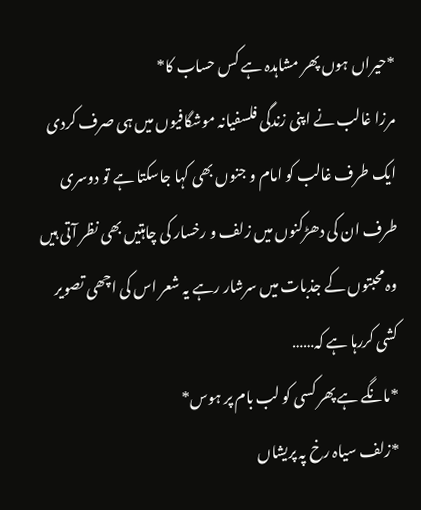*حیراں ہوں پھر مشاہدہ ہے کس حساب کا*
مرزا غالب نے اپنی زندگی فلسفیانہ موشگافیوں میں ہی صرف کردی ایک طرف غالب کو امام و جنوں بھی کہا جاسکتا ہے تو دوسری طرف ان کی دھڑکنوں میں زلف و رخسار کی چاہتیں بھی نظر آتی ہیں وہ محبتوں کے جذبات میں سرشار رہے یہ شعر اس کی اچھی تصویر کشی کررہا ہے کہ……
*مانگے ہے پھر کسی کو لب بام پر ہوس*
*زلف سیاہ رخ پہ پریشاں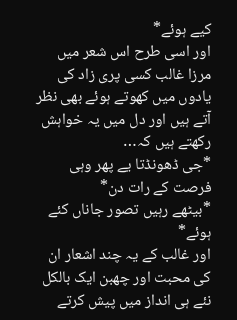کیے ہوئے*
اور اسی طرح اس شعر میں مرزا غالب کسی پری زاد کی یادوں میں کھوتے ہوئے بھی نظر آتے ہیں اور دل میں یہ خواہش رکھتے ہیں کہ…
*جی ڈھونڈتا یے پھر وہی فرصت کے رات دن*
*بیٹھے رہیں تصور جاناں کئے ہوئے*
اور غالب کے یہ چند اشعار ان کی محبت اور چھبن ایک بالکل نئے ہی انداز میں پیش کرتے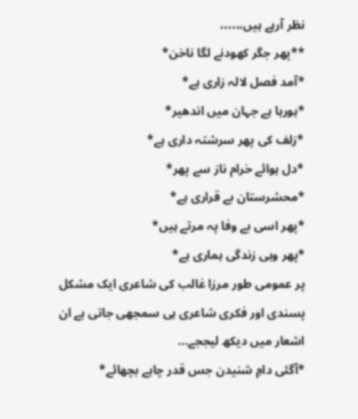نظر آرہے ہیں،،،،،،
**پھر جگر کھودنے لگا ناخن*
*آمد فصل لالہ زاری ہے*
*ہورہا ہے جہان میں اندھیر*
*زلف کی پھر سرشتہ داری ہے*
*دل ہوائے خرام ناز سے پھر*
*محشرستان بے قراری ہے*
*پھر اسی بے وفا پہ مرتے ہیں*
*پھر وہی زندگی ہماری ہے*
پر عمومی طور مرزا غالب کی شاعری ایک مشکل پسندی اور فکری شاعری ہی سمجھی جاتی ہے ان اشعار میں دیکھ لیججے…
*آگئی دامِ شنیدن جس قدر چاہے بچھائے*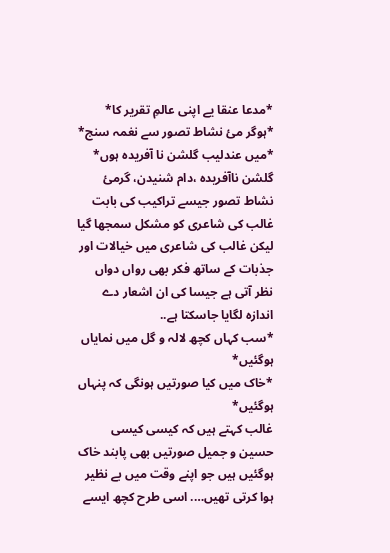*مدعا عنقا یے اپنی عالمِ تقریر کا*
*ہوگر مئ نشاط تصور سے نغمہ سنج*
*میں عندلیب گلشن نا آفریدہ ہوں*
گلشن ناآفریدہ ،دام شنیدن، گرمئ نشاط تصور جیسے تراکیب کی بابت غالب کی شاعری کو مشکل سمجھا گیا لیکن غالب کی شاعری میں خیالات اور جذبات کے ساتھ فکر بھی رواں دواں نظر آتی ہے جیسا کی ان اشعار دے اندازہ لگایا جاسکتا ہے..
*سب کہاں کچھ لالہ و گل میں نمایاں ہوگئیں*
*خاک میں کیا صورتیں ہونگی کہ پنہاں ہوگئیں*
غالب کہتے ہیں کہ کیسی کیسی حسین و جمیل صورتیں بھی پابند خاک ہوگئیں ہیں جو اپنے وقت میں بے نظیر ہوا کرتی تھیں…. اسی طرح کچھ ایسے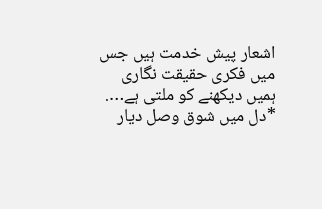اشعار پیش خدمت ہیں جس میں فکری حقیقت نگاری ہمیں دیکھنے کو ملتی ہے….
*دل میں شوق وصل دیار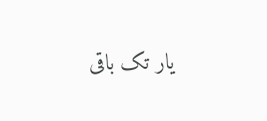یار تک باقی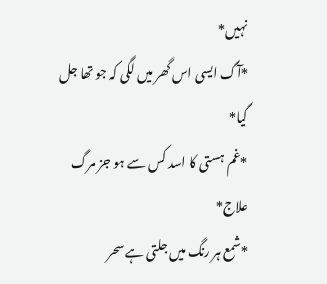نہیں*
*آگ ایسی اس گھر میں لگی کہ جو تھا جل گیا*
*غم ہستی کا اسد کس سے ہو جز مرگ علاج*
*شمع ہر رنگ میں جلتی ہے سحر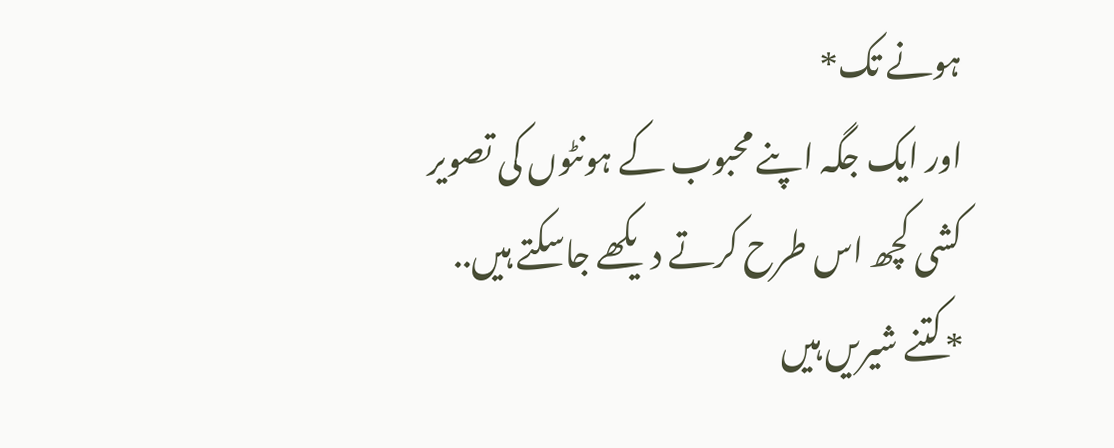ہونے تک*
اور ایک جگہ اپنے محبوب کے ہونٹوں کی تصویر کشی کچھ اس طرح کرتے دیکھے جاسکتے ہیں..
*کتنے شیریں ہیں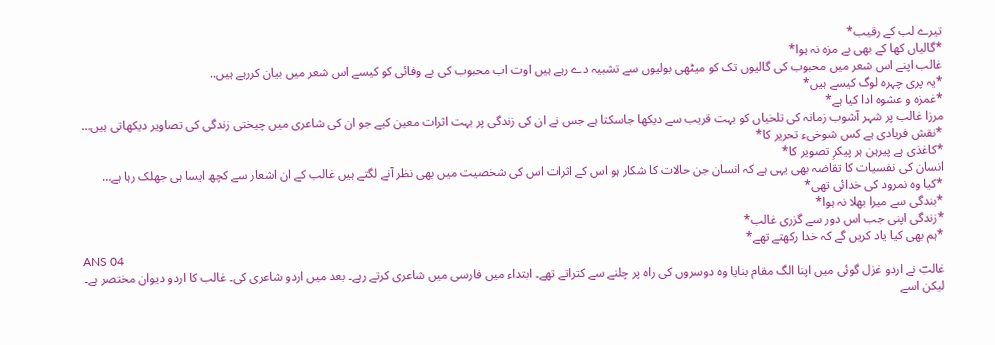تیرے لب کے رقیب*
*گالیاں کھا کے بھی بے مزہ نہ ہوا*
غالب اپنے اس شعر میں محبوب کی گالیوں تک کو میٹھی بولیوں سے تشبیہ دے رہے ہیں اوت اب محبوب کی بے وفائی کو کیسے اس شعر میں بیان کررہے ہیں..
*یہ پری چہرہ لوگ کیسے ہیں*
*غمزہ و عشوہ ادا کیا ہے*
مرزا غالب پر شہر آشوب زمانہ کی تلخیاں کو بہت قریب سے دیکھا جاسکتا ہے جس نے ان کی زندگی پر بہت اثرات معین کیے جو ان کی شاعری میں چیختی زندگی کی تصاویر دیکھاتی ہیں…
*نقش فریادی ہے کس شوخیء تحریر کا*
*کاغذی ہے پیرہن ہر پیکرِ تصویر کا*
انسان کی نفسیات کا تقاضہ بھی یہی ہے کہ انسان جن حالات کا شکار ہو اس کے اثرات اس کی شخصیت میں بھی نظر آنے لگتے ہیں غالب کے ان اشعار سے کچھ ایسا ہی جھلک رہا ہے…
*کیا وہ نمرود کی خدائی تھی*
*بندگی سے میرا بھلا نہ ہوا*
*زندگی اپنی جب اس دور سے گزری غالب*
*ہم بھی کیا یاد کریں گے کہ خدا رکھتے تھے*
ANS 04
غالبؔ نے اردو غزل گوئی میں اپنا الگ مقام بنایا وہ دوسروں کی راہ پر چلنے سے کتراتے تھے۔ ابتداء میں فارسی میں شاعری کرتے رہے۔ بعد میں اردو شاعری کی۔ غالب کا اردو دیوان مختصر ہے۔ لیکن اسے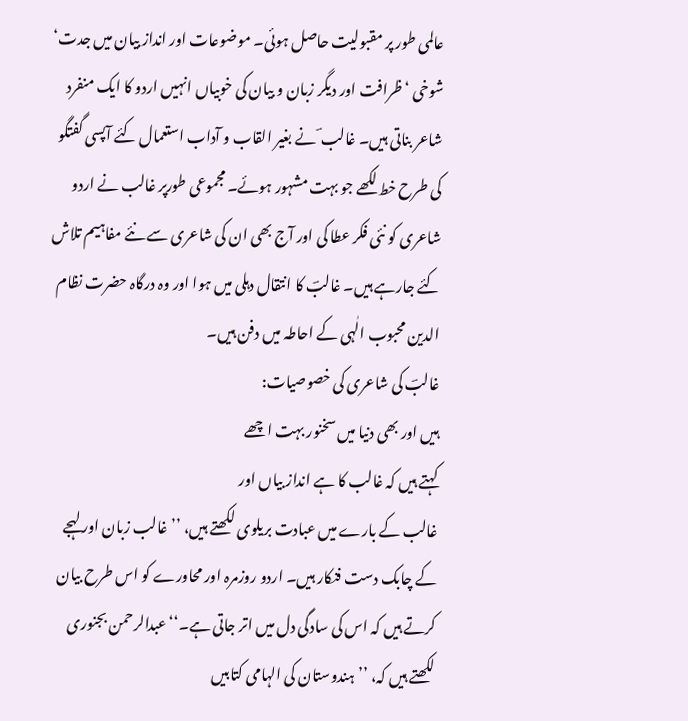عالمی طور پر مقبولیت حاصل ہوئی۔ موضوعات اور انداز بیان میں جدت‘ شوخی ‘ظرافت اور دیگر زبان و بیان کی خوبیاں انہیں اردو کا ایک منفرد شاعر بناتی ہیں۔ غالب ؔ نے بغیر القاب و آداب استعمال کئے آپسی گفتگو کی طرح خط لکھے جو بہت مشہور ہوئے۔ مجموعی طورپر غالب نے اردو شاعری کو نئی فکر عطا کی اور آج بھی ان کی شاعری سے نئے مفاہیم تلاش کئے جارہے ہیں۔ غالبؔ کا انتقال دہلی میں ہوا اور وہ درگاہ حضرت نظام الدین محبوب الٰہی کے احاطہ میں دفن ہیں۔
غالبؔ کی شاعری کی خصوصیات:
ہیں اور بھی دنیا میں سخنور بہت اچھے
کہتے ہیں کہ غالب کا ہے انداز بیاں اور
غالب کے بارے میں عبادت بریلوی لکھتے ہیں، ’’غالب زبان اور لہجے کے چابک دست فنکار ہیں۔ اردو روزمرہ اور محاورے کو اس طرح بیان کرتے ہیں کہ اس کی سادگی دل میں اتر جاتی ہے۔‘‘عبدالرحمن بجنوری لکھتے ہیں کہ، ’’ہندوستان کی الہامی کتابیں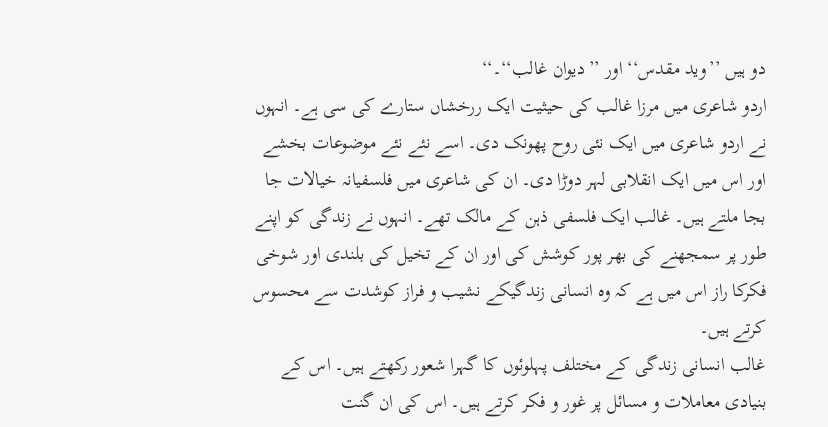دو ہیں ’’وید مقدس‘‘ اور ’’دیوان غالب‘‘۔‘‘
اردو شاعری میں مرزا غالب کی حیثیت ایک ررخشاں ستارے کی سی ہے۔ انہوں نے اردو شاعری میں ایک نئی روح پھونک دی۔ اسے نئے نئے موضوعات بخشے اور اس میں ایک انقلابی لہر دوڑا دی۔ ان کی شاعری میں فلسفیانہ خیالات جا بجا ملتے ہیں۔ غالب ایک فلسفی ذہن کے مالک تھے۔ انہوں نے زندگی کو اپنے طور پر سمجھنے کی بھر پور کوشش کی اور ان کے تخیل کی بلندی اور شوخی فکرکا راز اس میں ہے کہ وہ انسانی زندگیکے نشیب و فراز کوشدت سے محسوس کرتے ہیں۔
غالب انسانی زندگی کے مختلف پہلوئوں کا گہرا شعور رکھتے ہیں۔ اس کے بنیادی معاملات و مسائل پر غور و فکر کرتے ہیں۔ اس کی ان گنت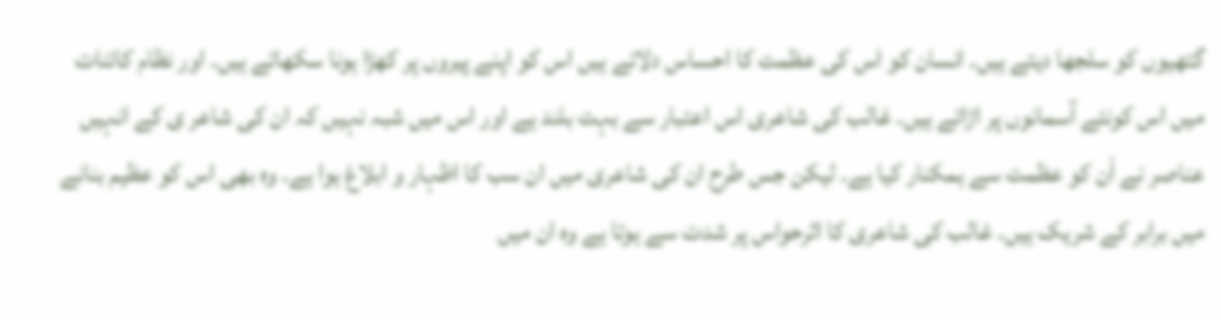گتھیوں کو سلجھا دیتے ہیں۔ انسان کو اس کی عظمت کا احساس دلاتے ہیں اس کو اپنے پیروں پر کھڑا ہونا سکھاتے ہیں۔ اور نظام کائنات میں اس کونئے آسمانوں پر اڑاتے ہیں۔ غالب کی شاعری اس اعتبار سے بہت بلند ہے اور اس میں شبہ نہیں کہ ان کی شاعر ی کے انہیں عناصر نے اْن کو عظمت سے ہمکنار کیا ہے۔ لیکن جس طرح ان کی شاعری میں ان سب کا اظہار و ابلاغ ہوا ہے۔ وہ بھی اس کو عظیم بنانے میں برابر کے شریک ہیں۔ غالب کی شاعری کا اثرحواس پر شدت سے ہوتا ہے وہ ان میں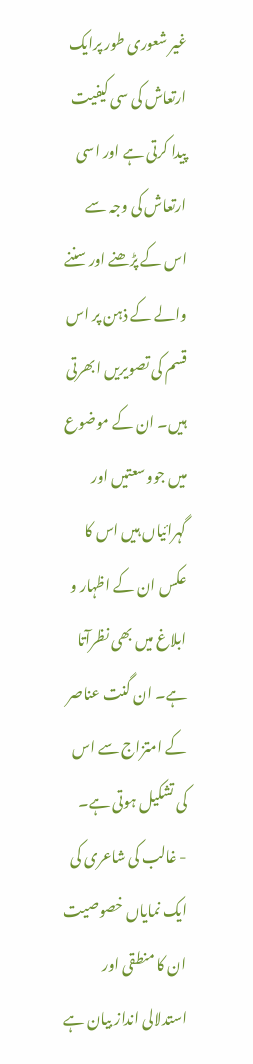غیر شعوری طور پرایک ارتعاش کی سی کیفیت پیدا کرتی ہے اور اسی ارتعاش کی وجہ سے اس کے پڑھنے اور سننے والے کے ذہن پر اس قسم کی تصویریں ابھرتی ہیں۔ ان کے موضوع میں جووسعتیں اور گہرائیاں ہیں اس کا عکس ان کے اظہار و ابلاغ میں بھی نظرآتا ہے۔ ان گنت عناصر کے امتزاج سے اس کی تشکیل ہوتی ہے۔
- غالب کی شاعری کی ایک نمایاں خصوصیت ان کا منطقی اور استدلالی انداز بیان ہے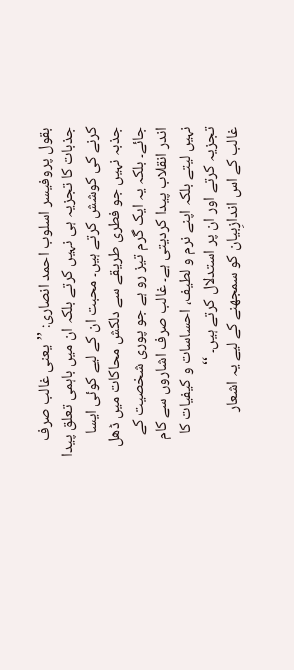بقول پروفیسر اسلوب احمد انصاری: ’’یعنی غالب صرف جذبات کا تجزیہ ہی نہیں کرتے بلکہ ان میں باہمی تعلق پیدا کرنے کی کوشش کرتے ہیں۔ محبت ان کے لیے کوئی ایسا جذبہ نہیں جو فطری طریقے سے دلکش محاکات میں ڈھل جائے۔ بلکہ یہ ایک گرم تیز رو ہے جو پوری شخصیت کے اندر انقلاب پیدا کردیتی ہے۔ غالب صرف اشاروں سے کام نہیں لیتے بلکہ اپنے نرم و لطیف، احساسات و کیفیات کا تجزیہ کرتے اور ان پر استدلال کرتے ہیں۔ ‘‘
غالب کے اس اندازِبیان کو سمجھنے کے لیے یہ اشعار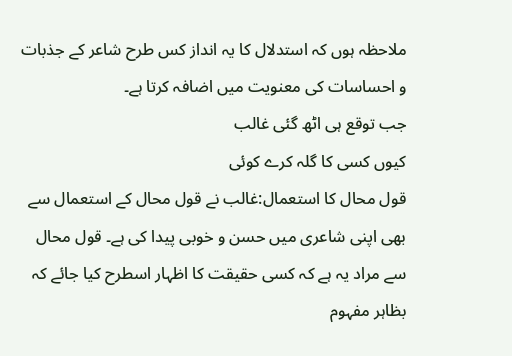ملاحظہ ہوں کہ استدلال کا یہ انداز کس طرح شاعر کے جذبات و احساسات کی معنویت میں اضافہ کرتا ہے۔
جب توقع ہی اٹھ گئی غالب
کیوں کسی کا گلہ کرے کوئی
قول محال کا استعمال:غالب نے قول محال کے استعمال سے بھی اپنی شاعری میں حسن و خوبی پیدا کی ہے۔ قول محال سے مراد یہ ہے کہ کسی حقیقت کا اظہار اسطرح کیا جائے کہ بظاہر مفہوم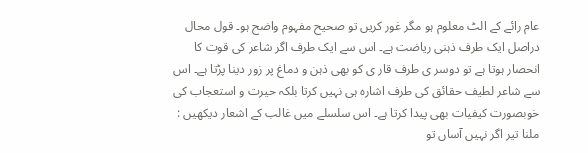عام رائے کے الٹ معلوم ہو مگر غور کریں تو صحیح مفہوم واضح ہو۔ قول محال دراصل ایک طرف ذہنی ریاضت ہے۔ اس سے ایک طرف اگر شاعر کی قوت کا انحصار ہوتا ہے تو دوسر ی طرف قار ی کو بھی ذہن و دماغ پر زور دینا پڑتا ہے۔ اس سے شاعر لطیف حقائق کی طرف اشارہ ہی نہیں کرتا بلکہ حیرت و استعجاب کی خوبصورت کیفیات بھی پیدا کرتا ہے۔ اس سلسلے میں غالب کے اشعار دیکھیں :
ملنا تیر اگر نہیں آساں تو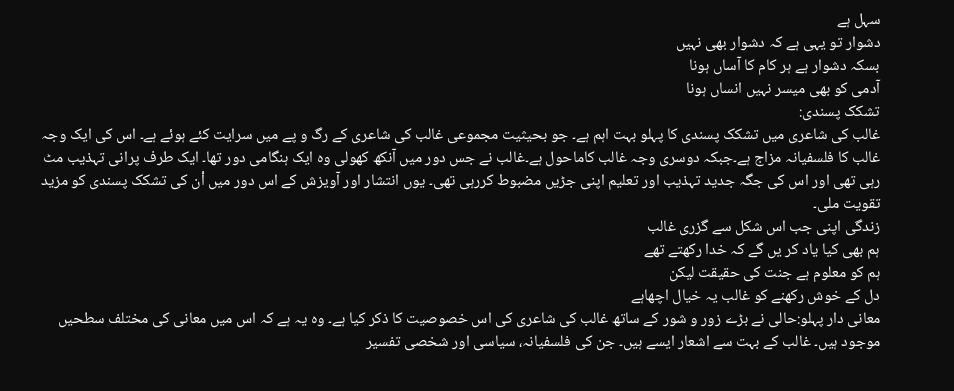سہل ہے
دشوار تو یہی ہے کہ دشوار بھی نہیں
بسکہ دشوار ہے ہر کام کا آساں ہونا
آدمی کو بھی میسر نہیں انساں ہونا
تشکک پسندی:
غالب کی شاعری میں تشکک پسندی کا پہلو بہت اہم ہے۔ جو بحیثیت مجموعی غالب کی شاعری کے رگ و پے میں سرایت کئے ہوئے ہے۔ اس کی ایک وجہ غالب کا فلسفیانہ مزاج ہے۔جبکہ دوسری وجہ غالب کاماحول ہے۔غالب نے جس دور میں آنکھ کھولی وہ ایک ہنگامی دور تھا۔ ایک طرف پرانی تہذیب مٹ رہی تھی اور اس کی جگہ جدید تہذیب اور تعلیم اپنی جڑیں مضبوط کررہی تھی۔ یوں انتشار اور آویزش کے اس دور میں اْن کی تشکک پسندی کو مزید تقویت ملی۔
زندگی اپنی جب اس شکل سے گزری غالب
ہم بھی کیا یاد کر یں گے کہ خدا رکھتے تھے
ہم کو معلوم ہے جنت کی حقیقت لیکن
دل کے خوش رکھنے کو غالب یہ خیال اچھاہے
معانی دار پہلو:حالی نے بڑے زور و شور کے ساتھ غالب کی شاعری کی اس خصوصیت کا ذکر کیا ہے۔ وہ یہ ہے کہ اس میں معانی کی مختلف سطحیں موجود ہیں۔ غالب کے بہت سے اشعار ایسے ہیں۔ جن کی فلسفیانہ، سیاسی اور شخصی تفسیر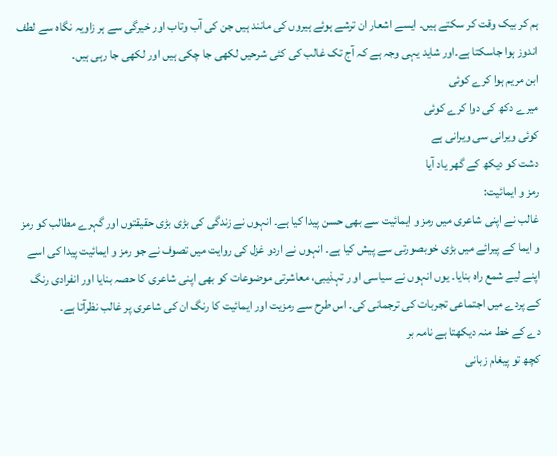ہم کر بیک وقت کر سکتے ہیں۔ ایسے اشعار ان ترشے ہوئے ہیروں کی مانند ہیں جن کی آب وتاب اور خیرگی سے ہر زاویہ نگاہ سے لطف اندوز ہوا جاسکتا ہے۔اور شاید یہی وجہ ہے کہ آج تک غالب کی کئی شرحیں لکھی جا چکی ہیں اور لکھی جا رہی ہیں۔
ابن مریم ہوا کرے کوئی
میرے دکھ کی دوا کرے کوئی
کوئی ویرانی سی ویرانی ہے
دشت کو دیکھ کے گھر یاد آیا
رمز و ایمائیت:
غالب نے اپنی شاعری میں رمز و ایمائیت سے بھی حسن پیدا کیا ہے۔ انہوں نے زندگی کی بڑی بڑی حقیقتوں اور گہرے مطالب کو رمز و ایما کے پیرائے میں بڑی خوبصورتی سے پیش کیا ہے۔ انہوں نے اردو غزل کی روایت میں تصوف نے جو رمز و ایمائیت پیدا کی اسے اپنے لیے شمع راہ بنایا۔ یوں انہوں نے سیاسی او ر تہذیبی، معاشرتی موضوعات کو بھی اپنی شاعری کا حصہ بنایا اور انفرادی رنگ کے پردے میں اجتماعی تجربات کی ترجمانی کی۔ اس طرح سے رمزیت اور ایمائیت کا رنگ ان کی شاعری پر غالب نظرآتا ہے۔
دے کے خط منہ دیکھتا ہے نامہ بر
کچھ تو پیغام زبانی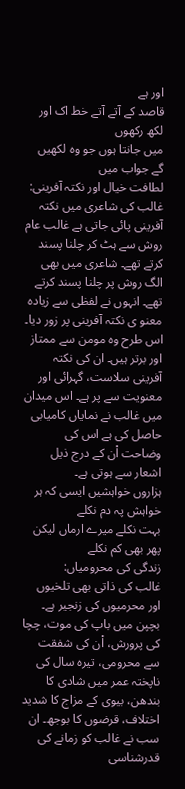اور ہے
قاصد کے آتے آتے خط اک اور لکھ رکھوں
میں جانتا ہوں جو وہ لکھیں گے جواب میں
لطافت خیال اور نکتہ آفرینی:
غالب کی شاعری میں نکتہ آفرینی پائی جاتی ہے غالب عام روش سے ہٹ کر چلنا پسند کرتے تھے۔ شاعری میں بھی الگ روش پر چلنا پسند کرتے تھے۔ انہوں نے لفظی سے زیادہ معنو ی نکتہ آفرینی پر زور دیا۔ اس طرح وہ مومن سے ممتاز اور برتر ہیں۔ ان کی نکتہ آفرینی سلاست، گہرائی اور معنویت سے پر ہے۔ اس میدان میں غالب نے نمایاں کامیابی حاصل کی ہے اس کی وضاحت اْن کے درج ذیل اشعار سے ہوتی ہے۔
ہزاروں خواہشیں ایسی کہ ہر خواہش پہ دم نکلے
بہت نکلے میرے ارماں لیکن پھر بھی کم نکلے
زندگی کی محرومیاں:
غالب کی ذاتی بھی تلخیوں اور محرمیوں کی زنجیر ہے۔ بچپن میں باپ کی موت، چچا کی پرورش، اْن کی شفقت سے محرومی، تیرہ سال کی ناپختہ عمر میں شادی کا بندھن، بیوی کے مزاج کا شدید اختلاف، قرضوں کا بوجھ۔ ان سب نے غالب کو زمانے کی قدرشناسی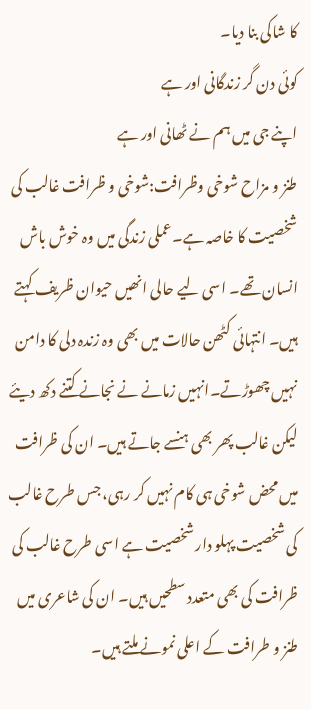کا شاکی بنا دیا۔
کوئی دن گر زندگانی اور ہے
اپنے جی میں ہم نے ٹھانی اور ہے
طنز و مزاح شوخی وظرافت:شوخی و ظرافت غالب کی شخصیت کا خاصہ ہے۔عملی زندگی میں وہ خوش باش انسان تھے۔ اسی لیے حالی انھیں حیوان ظریف کہتے ہیں۔ انتہائی کٹھن حالات میں بھی وہ زندہ دلی کا دامن نہیں چھوڑتے۔انہیں زمانے نے نجانے کتنے دکھ دیئے لیکن غالب پھر بھی ہنسے جاتے ہیں۔ ان کی ظرافت میں محض شوخی ہی کام نہیں کر رہی، جس طرح غالب کی شخصیت پہلو دار شخصیت ہے اسی طرح غالب کی ظرافت کی بھی متعدد سطحیں ہیں۔ ان کی شاعری میں طنز و طرافت کے اعلی نمونے ملتے ہیں۔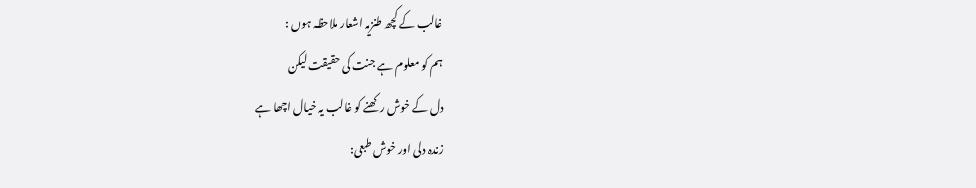غالب کے کچھ طنزیہ اشعار ملاحظہ ہوں :
ہم کو معلوم ہے جنت کی حقیقت لیکن
دل کے خوش رکھنے کو غالب یہ خیال اچھا ہے
زندہ دلی اور خوش طبعی: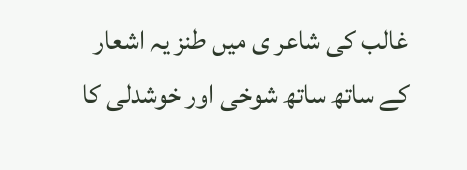غالب کی شاعر ی میں طنز یہ اشعار کے ساتھ ساتھ شوخی اور خوشدلی کا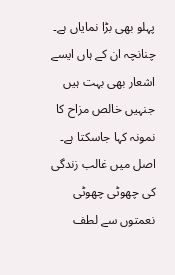پہلو بھی بڑا نمایاں ہے۔ چنانچہ ان کے ہاں ایسے اشعار بھی بہت ہیں جنہیں خالص مزاح کا نمونہ کہا جاسکتا ہے۔ اصل میں غالب زندگی کی چھوٹی چھوٹی نعمتوں سے لطف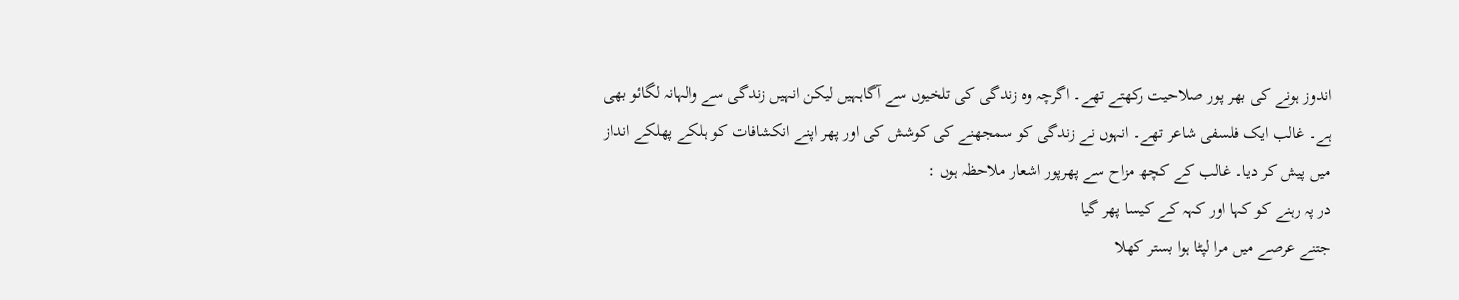اندوز ہونے کی بھر پور صلاحیت رکھتے تھے۔ اگرچہ وہ زندگی کی تلخیوں سے آگاہہیں لیکن انہیں زندگی سے والہانہ لگائو بھی ہے۔ غالب ایک فلسفی شاعر تھے۔ انہوں نے زندگی کو سمجھنے کی کوشش کی اور پھر اپنے انکشافات کو ہلکے پھلکے انداز میں پیش کر دیا۔ غالب کے کچھ مزاح سے پھرپور اشعار ملاحظہ ہوں :
در پہ رہنے کو کہا اور کہہ کے کیسا پھر گیا
جتنے عرصے میں مرا لپٹا ہوا بستر کھلا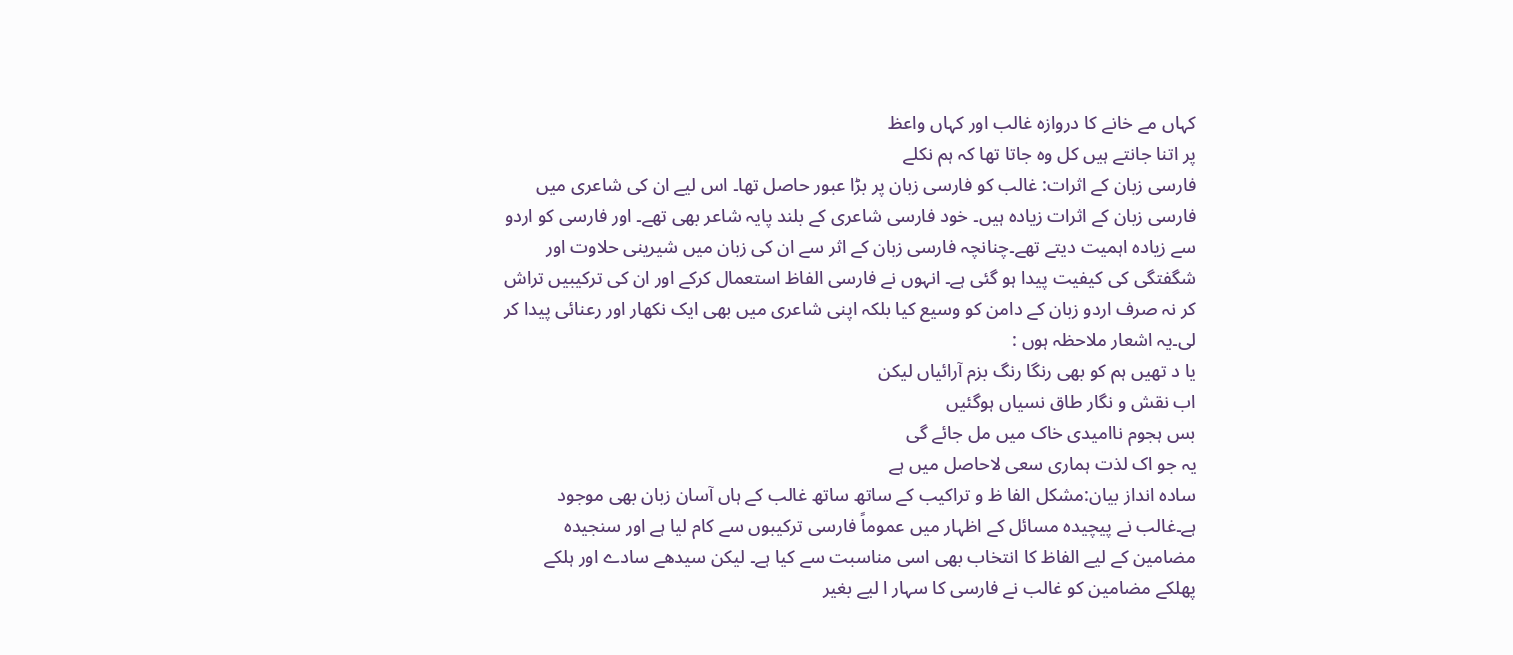کہاں مے خانے کا دروازہ غالب اور کہاں واعظ
پر اتنا جانتے ہیں کل وہ جاتا تھا کہ ہم نکلے
فارسی زبان کے اثرات: غالب کو فارسی زبان پر بڑا عبور حاصل تھا۔ اس لیے ان کی شاعری میں فارسی زبان کے اثرات زیادہ ہیں۔ خود فارسی شاعری کے بلند پایہ شاعر بھی تھے۔ اور فارسی کو اردو سے زیادہ اہمیت دیتے تھے۔چنانچہ فارسی زبان کے اثر سے ان کی زبان میں شیرینی حلاوت اور شگفتگی کی کیفیت پیدا ہو گئی ہے۔ انہوں نے فارسی الفاظ استعمال کرکے اور ان کی ترکیبیں تراش کر نہ صرف اردو زبان کے دامن کو وسیع کیا بلکہ اپنی شاعری میں بھی ایک نکھار اور رعنائی پیدا کر لی۔یہ اشعار ملاحظہ ہوں :
یا د تھیں ہم کو بھی رنگا رنگ بزم آرائیاں لیکن
اب نقش و نگار طاق نسیاں ہوگئیں
بس ہجوم ناامیدی خاک میں مل جائے گی
یہ جو اک لذت ہماری سعی لاحاصل میں ہے
سادہ انداز بیان:مشکل الفا ظ و تراکیب کے ساتھ ساتھ غالب کے ہاں آسان زبان بھی موجود ہے۔غالب نے پیچیدہ مسائل کے اظہار میں عموماً فارسی ترکیبوں سے کام لیا ہے اور سنجیدہ مضامین کے لیے الفاظ کا انتخاب بھی اسی مناسبت سے کیا ہے۔ لیکن سیدھے سادے اور ہلکے پھلکے مضامین کو غالب نے فارسی کا سہار ا لیے بغیر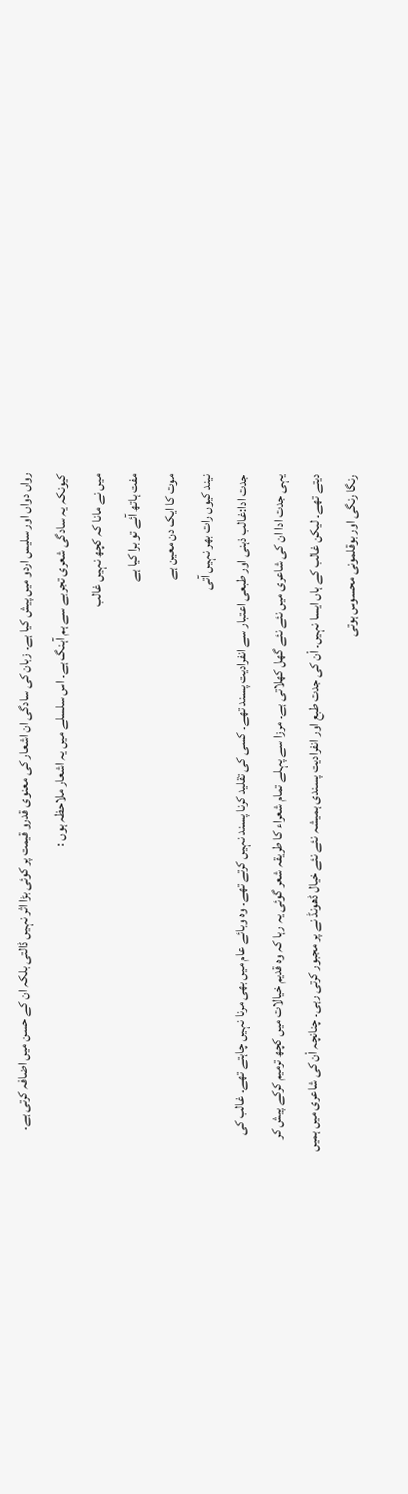رواں دواں اور سلیس اردو میں پیش کیا ہے۔ زبان کی سادگی ان اشعار کی معنوی قدرو قیمت پر کوئی بڑا اثر نہیں ڈالتی بلکہ ان کے حسن میں اضافہ کرتی ہے۔ کیونکہ یہ سادگی شعری تجربے سے ہم آہنگ ہے۔ اس سلسلے میں یہ اشعار ملاحظہ ہوں :
میں نے مانا کہ کچھ نہیں غالب
مفت ہاتھ آئے تو برا کیا ہے
موت کا ایک دن معین ہے
نیند کیوں رات بھر نہیں آتی
جدت ادا:غالب ذہنی اور طبعی اعتبار سے انفرادیت پسند تھے۔ کسی کی تقلید کرنا پسند نہیں کرتے تھے۔ وہ وبائے عام میں بھی مرنا نہیں چاہتے تھے۔ غالب کی یہی جدت ادا ان کی شاعری میں نئے نئے گھل کھلاتی ہے۔ مرزا سے پہلے تمام شعراء کا طریقہ شعر گوئی یہ رہا کہ وہ قدیم خیالات میں کچھ ترمیم کرکے پیش کر دیتے تھے۔ لیکن غالب کے ہاں ایسا نہیں۔ اْن کی جدت طبع اور انفرادیت پسندی ہمیشہ نئے نئے خیال ڈھونڈ نے پر مجبور کرتی رہی۔ چنانچہ اْن کی شاعری میں ہمیں رنگا رنگی اور بوقلمونی محسوس ہوتی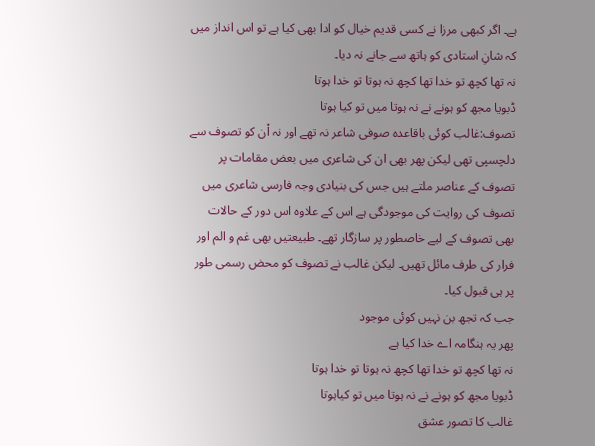ہے۔ اگر کبھی مرزا نے کسی قدیم خیال کو ادا بھی کیا ہے تو اس انداز میں کہ شانِ استادی کو ہاتھ سے جانے نہ دیا۔
نہ تھا کچھ تو خدا تھا کچھ نہ ہوتا تو خدا ہوتا
ڈبویا مجھ کو ہونے نے نہ ہوتا میں تو کیا ہوتا
تصوف:غالب کوئی باقاعدہ صوفی شاعر نہ تھے اور نہ اْن کو تصوف سے دلچسپی تھی لیکن پھر بھی ان کی شاعری میں بعض مقامات پر تصوف کے عناصر ملتے ہیں جس کی بنیادی وجہ فارسی شاعری میں تصوف کی روایت کی موجودگی ہے اس کے علاوہ اس دور کے حالات بھی تصوف کے لیے خاصطور پر سازگار تھے۔ طبیعتیں بھی غم و الم اور فرار کی طرف مائل تھیں۔ لیکن غالب نے تصوف کو محض رسمی طور پر ہی قبول کیا۔
جب کہ تجھ بن نہیں کوئی موجود
پھر یہ ہنگامہ اے خدا کیا ہے
نہ تھا کچھ تو خدا تھا کچھ نہ ہوتا تو خدا ہوتا
ڈبویا مجھ کو ہونے نے نہ ہوتا میں تو کیاہوتا
غالب کا تصور عشق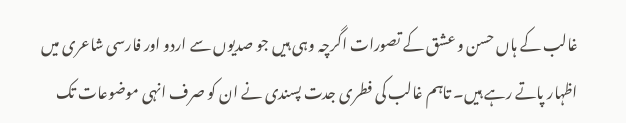غالب کے ہاں حسن و عشق کے تصورات اگرچہ وہی ہیں جو صدیوں سے اردو اور فارسی شاعری میں اظہار پاتے رہے ہیں۔ تاہم غالب کی فطری جدت پسندی نے ان کو صرف انہی موضوعات تک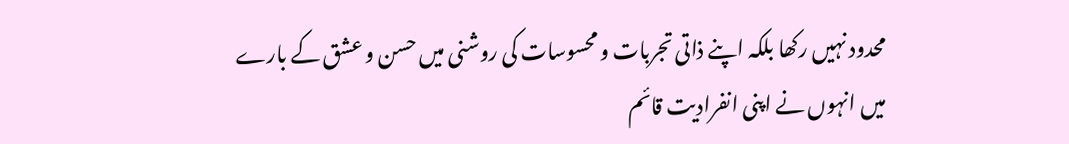محدود نہیں رکھا بلکہ اپنے ذاتی تجربات و محسوسات کی روشنی میں حسن و عشق کے بارے میں انہوں نے اپنی انفرادیت قائم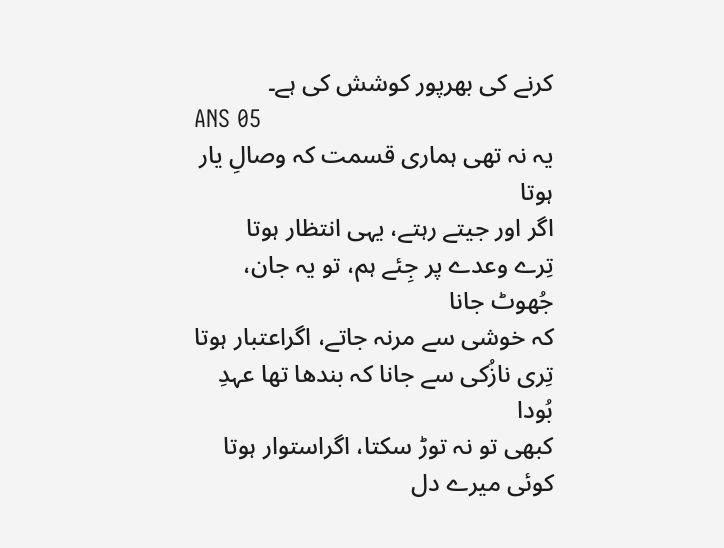کرنے کی بھرپور کوشش کی ہے۔
ANS 05
یہ نہ تھی ہماری قسمت کہ وصالِ یار ہوتا
اگر اور جیتے رہتے، یہی انتظار ہوتا
تِرے وعدے پر جِئے ہم، تو یہ جان، جُھوٹ جانا
کہ خوشی سے مرنہ جاتے، اگراعتبار ہوتا
تِری نازُکی سے جانا کہ بندھا تھا عہدِ بُودا
کبھی تو نہ توڑ سکتا، اگراستوار ہوتا
کوئی میرے دل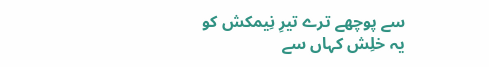سے پوچھے ترے تیرِ نِیمکش کو
یہ خلِش کہاں سے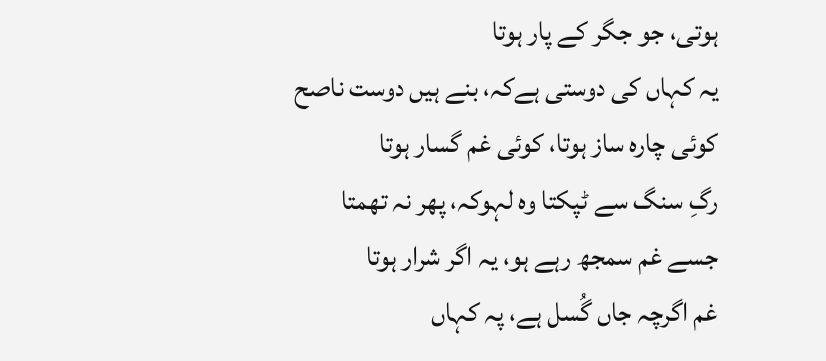ہوتی، جو جگر کے پار ہوتا
یہ کہاں کی دوستی ہےکہ، بنے ہیں دوست ناصح
کوئی چارہ ساز ہوتا، کوئی غم گسار ہوتا
رگِ سنگ سے ٹپکتا وہ لہوکہ، پھر نہ تھمتا
جسے غم سمجھ رہے ہو، یہ اگر شرار ہوتا
غم اگرچہ جاں گُسل ہے، پہ کہاں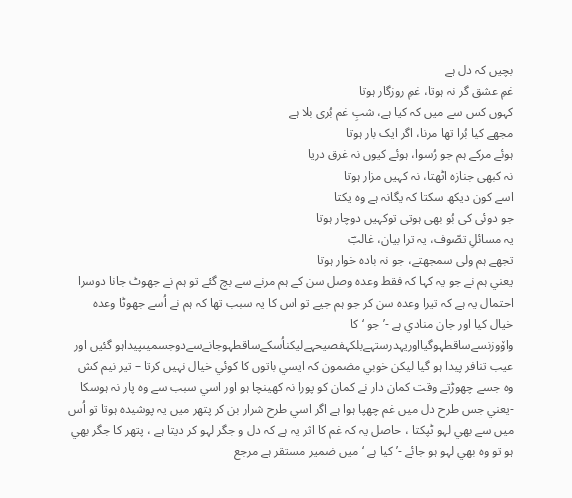بچیں کہ دل ہے
غمِ عشق گر نہ ہوتا، غمِ روزگار ہوتا
کہوں کس سے میں کہ کیا ہے، شبِ غم بُری بلا ہے
مجھے کیا بُرا تھا مرنا، اگر ایک بار ہوتا
ہوئے مرکے ہم جو رُسوا، ہوئے کیوں نہ غرق دریا
نہ کبھی جنازہ اٹھتا، نہ کہیں مزار ہوتا
اسے کون دیکھ سکتا کہ یگانہ ہے وہ یکتا
جو دوئی کی بُو بھی ہوتی توکہیں دوچار ہوتا
یہ مسائلِ تصّوف، یہ ترا بیان، غالبؔ
تجھے ہم ولی سمجھتے، جو نہ بادہ خوار ہوتا
يعني ہم نے جو يہ کہا کہ فقط وعدہ وصل سن کے ہم مرنے سے بچ گئے تو ہم نے جھوٹ جانا دوسرا احتمال يہ ہے کہ تيرا وعدہ سن کر جو ہم جيے تو اس کا يہ سبب تھا کہ ہم نے اُسے جھوٹا وعدہ خيال کيا اور جان منادي ہے -’ جو ‘ کا واۆوزنسےساقطہوگيااوريہدرستہےبلکہفصيحہےليکناُسکےساقطہوجانےسےدوجسميںپيداہو گئيں اور عيب تنافر پيدا ہو گيا ليکن خوبي مضمون کہ ايسي باتوں کا کوئي خيال نہيں کرتا – تير نيم کش وہ جسے چھوڑتے وقت کمان دار نے کمان کو پورا نہ کھينچا ہو اور اسي سبب سے وہ پار نہ ہوسکا -يعني جس طرح دل ميں غم چھپا ہوا ہے اگر اسي طرح شرار بن کر پتھر ميں يہ پوشيدہ ہوتا تو اُس ميں سے بھي لہو ٹپکتا ، حاصل يہ کہ غم کا اثر يہ ہے کہ دل و جگر لہو کر ديتا ہے ، پتھر کا جگر بھي ہو تو وہ بھي لہو ہو جائے -’ کيا ہے ‘ ميں ضمير مستقر ہے مرجع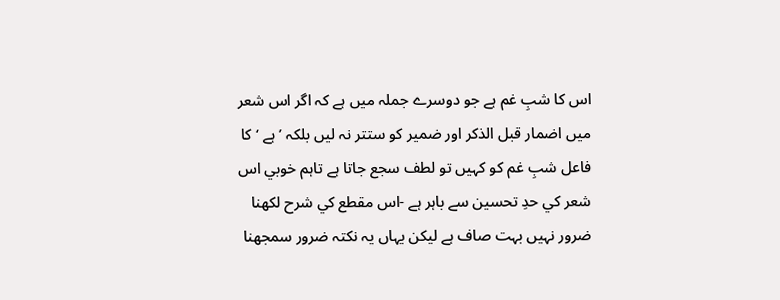اس کا شبِ غم ہے جو دوسرے جملہ ميں ہے کہ اگر اس شعر ميں اضمار قبل الذکر اور ضمير کو ستتر نہ ليں بلکہ ’ ہے ‘ کا فاعل شبِ غم کو کہيں تو لطف سجع جاتا ہے تاہم خوبي اس شعر کي حدِ تحسين سے باہر ہے -اس مقطع کي شرح لکھنا ضرور نہيں بہت صاف ہے ليکن يہاں يہ نکتہ ضرور سمجھنا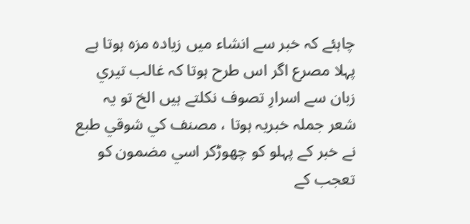چاہئے کہ خبر سے انشاء ميں زيادہ مزہ ہوتا ہے پہلا مصرع اگر اس طرح ہوتا کہ غالب تيري زبان سے اسرارِ تصوف نکلتے ہيں الخ تو يہ شعر جملہ خبريہ ہوتا ، مصنف کي شوقي طبع نے خبر کے پہلو کو چھوڑکر اسي مضمون کو تعجب کے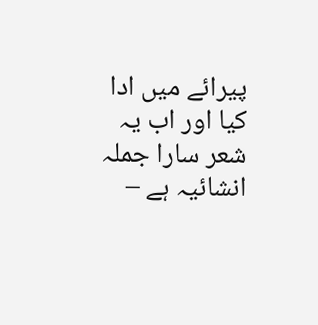پيرائے ميں ادا کيا اور اب يہ شعر سارا جملہ انشائيہ ہے –